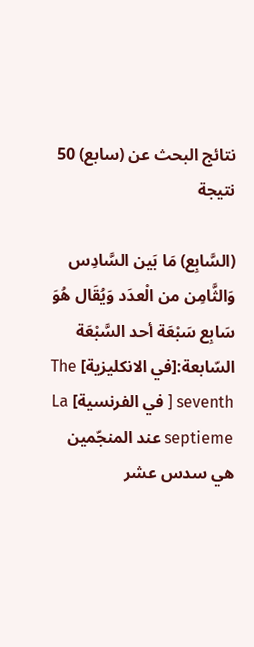نتائج البحث عن (سابع) 50 نتيجة

(السَّابِع) مَا بَين السَّادِس وَالثَّامِن من الْعدَد وَيُقَال هُوَ سَابِع سَبْعَة أحد السَّبْعَة
السّابعة:[في الانكليزية] The seventh [ في الفرنسية] La septieme عند المنجّمين هي سدس عشر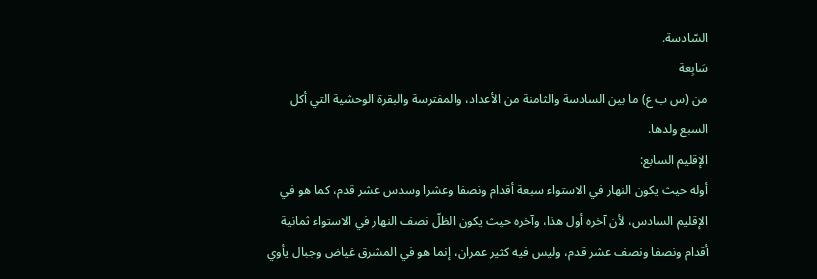السّادسة.
سَابِعة
من (س ب ع) ما بين السادسة والثامنة من الأعداد، والمفترسة والبقرة الوحشية التي أكل السبع ولدها.
الإقليم السابع:
أوله حيث يكون النهار في الاستواء سبعة أقدام ونصفا وعشرا وسدس عشر قدم، كما هو في الإقليم السادس، لأن آخره أول هذا، وآخره حيث يكون الظلّ نصف النهار في الاستواء ثمانية أقدام ونصفا ونصف عشر قدم، وليس فيه كثير عمران، إنما هو في المشرق غياض وجبال يأوي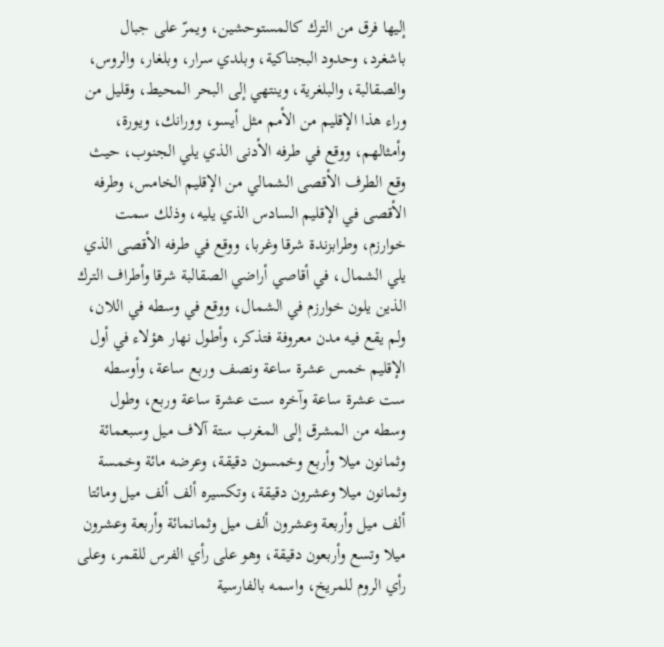إليها فرق من الترك كالمستوحشين، ويمرّ على جبال باشغرد، وحدود البجناكية، وبلدي سرار، وبلغار، والروس، والصقالبة، والبلغرية، وينتهي إلى البحر المحيط، وقليل من وراء هذا الإقليم من الأمم مثل أيسو، وورانك، ويورة، وأمثالهم، ووقع في طرفه الأدنى الذي يلي الجنوب، حيث وقع الطرف الأقصى الشمالي من الإقليم الخامس، وطرفه الأقصى في الإقليم السادس الذي يليه، وذلك سمت خوارزم، وطرابزندة شرقا وغربا، ووقع في طرفه الأقصى الذي يلي الشمال، في أقاصي أراضي الصقالبة شرقا وأطراف الترك الذين يلون خوارزم في الشمال، ووقع في وسطه في اللان، ولم يقع فيه مدن معروفة فتذكر، وأطول نهار هؤلاء في أول الإقليم خمس عشرة ساعة ونصف وربع ساعة، وأوسطه ست عشرة ساعة وآخره ست عشرة ساعة وربع، وطول وسطه من المشرق إلى المغرب ستة آلاف ميل وسبعمائة وثمانون ميلا وأربع وخمسون دقيقة، وعرضه مائة وخمسة وثمانون ميلا وعشرون دقيقة، وتكسيره ألف ألف ميل ومائتا ألف ميل وأربعة وعشرون ألف ميل وثمانمائة وأربعة وعشرون ميلا وتسع وأربعون دقيقة، وهو على رأي الفرس للقمر، وعلى رأي الروم للمريخ، واسمه بالفارسية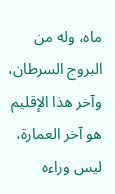ماه، وله من البروج السرطان، وآخر هذا الإقليم هو آخر العمارة، ليس وراءه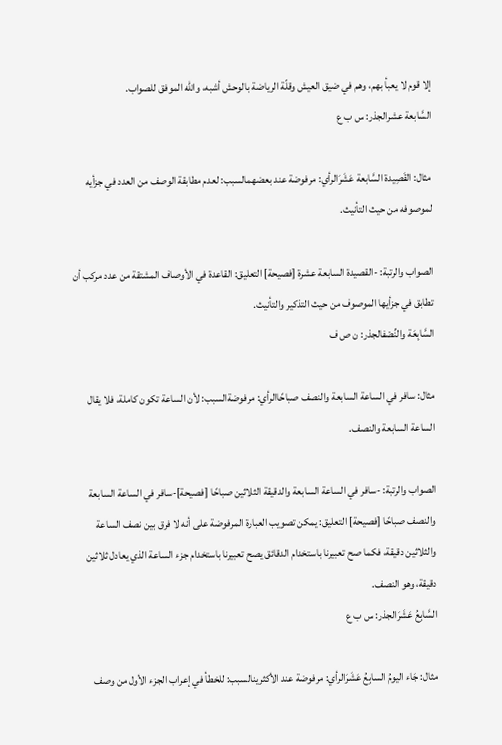إلا قوم لا يعبأ بهم، وهم في ضيق العيش وقلّة الرياضة بالوحش أشبه، والله الموفق للصواب.
السَّابعة عشرالجذر: س ب ع

مثال: القَصِيدة السَّابعة عَشَرَالرأي: مرفوضة عند بعضهمالسبب: لعدم مطابقة الوصف من العدد في جزأيه لموصوفه من حيث التأنيث.

الصواب والرتبة: -القصيدة السابعة عشرة [فصيحة] التعليق: القاعدة في الأوصاف المشتقة من عدد مركب أن تطابق في جزأيها الموصوف من حيث التذكير والتأنيث.
السَّابِعَة والنِّصْفالجذر: ن ص ف

مثال: سافر في الساعة السابعة والنصف صباحًاالرأي: مرفوضةالسبب: لأن الساعة تكون كاملة، فلا يقال الساعة السابعة والنصف.

الصواب والرتبة: -سافر في الساعة السابعة والدقيقة الثلاثين صباحًا [فصيحة]-سافر في الساعة السابعة والنصف صباحًا [فصيحة] التعليق: يمكن تصويب العبارة المرفوضة على أنه لا فرق بين نصف الساعة والثلاثين دقيقة، فكما صح تعبيرنا باستخدام الدقائق يصح تعبيرنا باستخدام جزء الساعة الذي يعادل ثلاثين دقيقة، وهو النصف.
السَّابِعُ عَشَرَالجذر: س ب ع

مثال: جَاء اليومُ السابِعُ عَشَرَالرأي: مرفوضة عند الأكثرينالسبب: للخطأ في إعراب الجزء الأول من وصف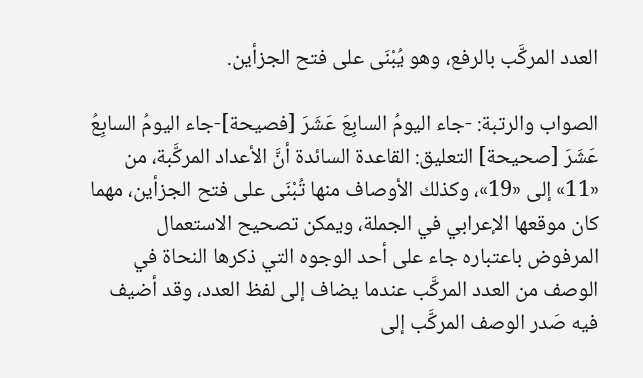العدد المركَّب بالرفع، وهو يُبْنَى على فتح الجزأين.

الصواب والرتبة: -جاء اليومُ السابِعَ عَشَرَ [فصيحة]-جاء اليومُ السابِعُ عَشَرَ [صحيحة] التعليق: القاعدة السائدة أنَّ الأعداد المركَّبة، من «11» إلى «19»، وكذلك الأوصاف منها تُبْنَى على فتح الجزأين، مهما كان موقعها الإعرابي في الجملة، ويمكن تصحيح الاستعمال المرفوض باعتباره جاء على أحد الوجوه التي ذكرها النحاة في الوصف من العدد المركَّب عندما يضاف إلى لفظ العدد، وقد أضيف فيه صَدر الوصف المركَّب إلى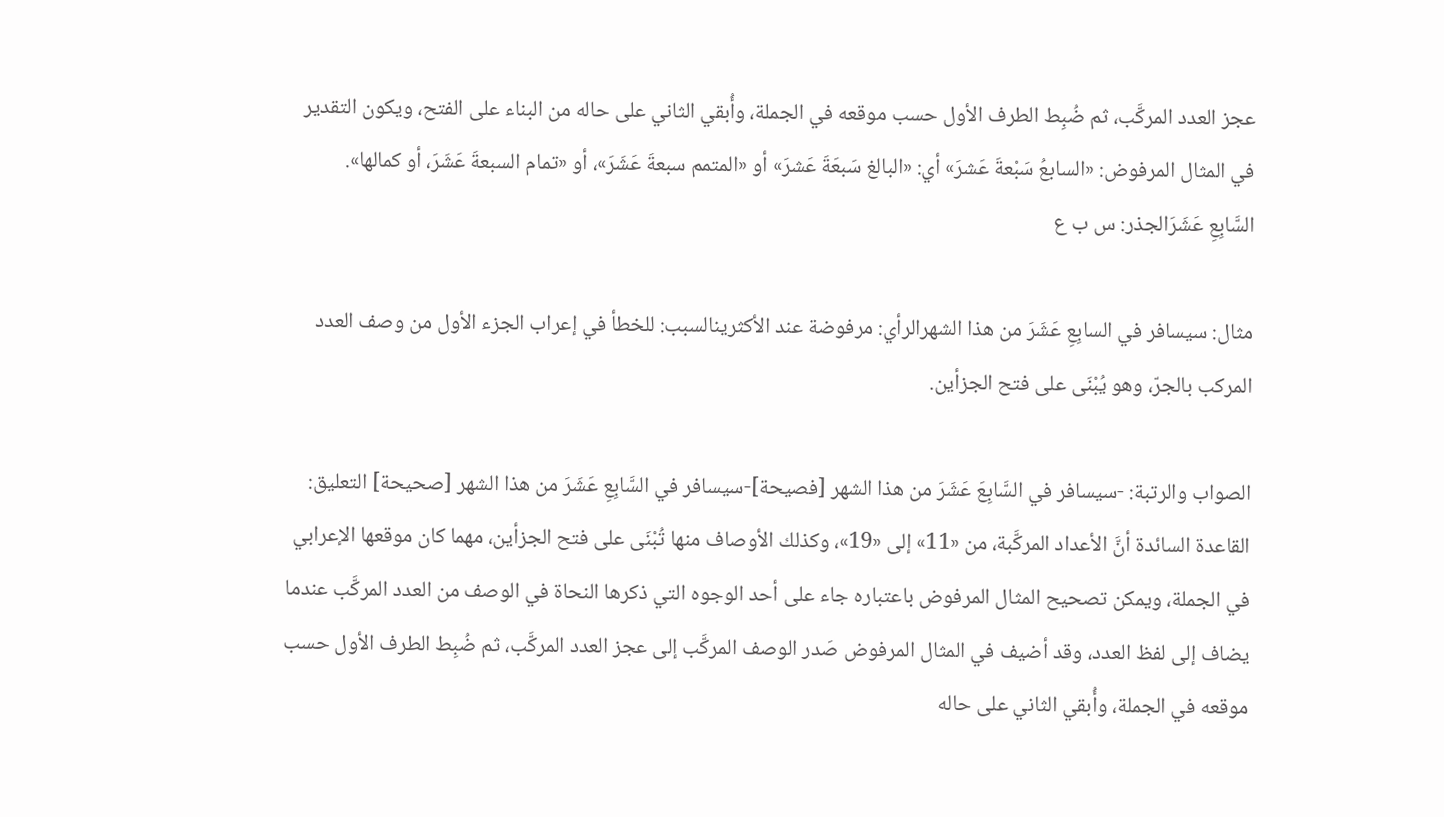عجز العدد المركَّب، ثم ضُبِط الطرف الأول حسب موقعه في الجملة، وأُبقي الثاني على حاله من البناء على الفتح، ويكون التقدير في المثال المرفوض: «السابعُ سَبْعةَ عَشرَ» أي: «البالغ سَبعَةَ عَشرَ» أو «المتمم سبعةَ عَشَرَ»، أو «تمام السبعةَ عَشَرَ، أو كمالها».
السَّابِعِ عَشَرَالجذر: س ب ع

مثال: سيسافر في السابِعِ عَشَرَ من هذا الشهرالرأي: مرفوضة عند الأكثرينالسبب: للخطأ في إعراب الجزء الأول من وصف العدد المركب بالجرّ، وهو يُبْنَى على فتح الجزأين.

الصواب والرتبة: -سيسافر في السَّابِعَ عَشَرَ من هذا الشهر [فصيحة]-سيسافر في السَّابِعِ عَشَرَ من هذا الشهر [صحيحة] التعليق: القاعدة السائدة أنَّ الأعداد المركَّبة، من «11» إلى «19»، وكذلك الأوصاف منها تُبْنَى على فتح الجزأين، مهما كان موقعها الإعرابي في الجملة، ويمكن تصحيح المثال المرفوض باعتباره جاء على أحد الوجوه التي ذكرها النحاة في الوصف من العدد المركَّب عندما يضاف إلى لفظ العدد، وقد أضيف في المثال المرفوض صَدر الوصف المركَّب إلى عجز العدد المركَّب، ثم ضُبِط الطرف الأول حسب موقعه في الجملة، وأُبقي الثاني على حاله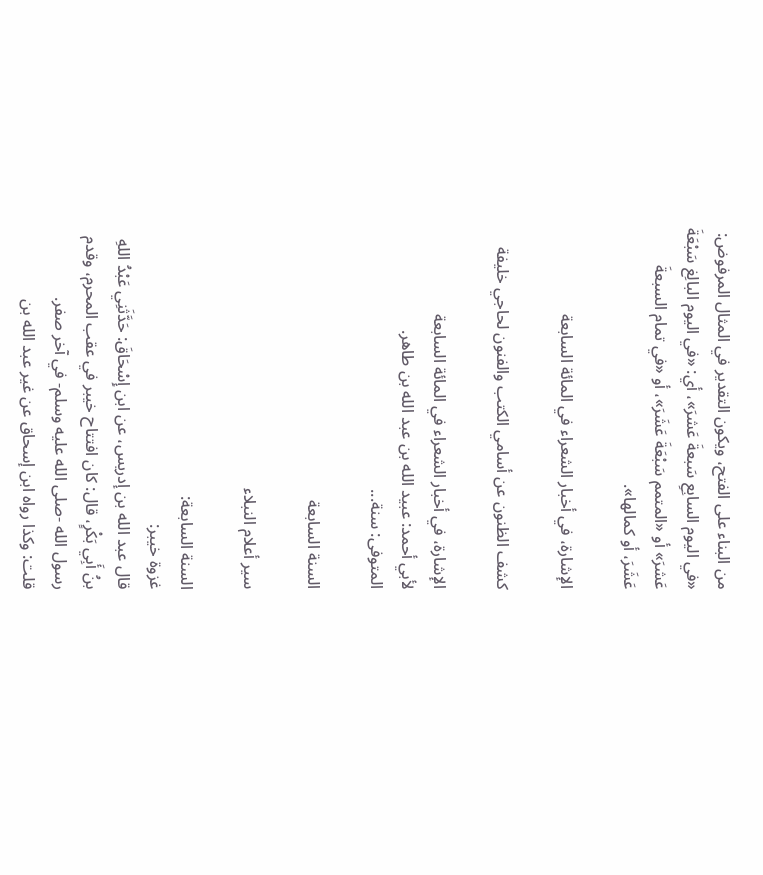من البناء على الفتح، ويكون التقدير في المثال المرفوض: «في اليوم السابِعِ سَبعةَ عَشرَ»، أي: «في اليوم البالِغ سَبْعَةَ عَشرَ» أو «المتمم سَبْعَةَ عَشَرَ»، أو «في تمام السبعةَ عَشَرَ، أو كمالها».

الإشارة، في أخبار الشعراء في المائة السابعة

كشف الظنون عن أسامي الكتب والفنون لحاجي خليفة

الإشارة، في أخبار الشعراء في المائة السابعة
لأبي أحمد: عبيد الله بن عبد الله بن طاهر.
المتوفى: سنة...

السنة السابعة

سير أعلام النبلاء

السنة السابعة:
غزوة خيبر:
قال عبد الله بن إدريس، عن ابن إِسْحَاقَ: حَدَّثَنِي عَبْدُ اللهِ بنُ أَبِي بَكْرٍ، قال: كان افتتاح خيبر في عقب المحرم، وقدم رسول الله -صلى الله عليه وسلم- في آخر صفر.
قلت: وكذا رواه ابن إسحاق عن غير عبد الله بن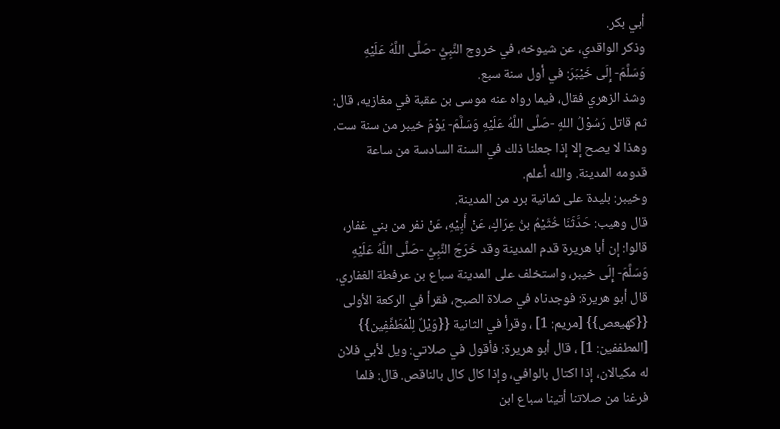أبي بكر.
وذكر الواقدي، عن شيوخه، في خروج النَّبِيُّ -صَلَّى اللَّهُ عَلَيْهِ وَسَلَّمَ- إِلَى خَيْبَرَ: في أول سنة سبع.
وشذ الزهري فقال، فيما رواه عنه موسى بن عقبة في مغازيه، قال: ثم قاتل رَسُوْلُ اللهِ -صَلَّى اللَّهُ عَلَيْهِ وَسَلَّمَ- يَوْمَ خيبر من سنة ست. وهذا لا يصح إلا إذا جعلنا ذلك في السنة السادسة من ساعة قدومه المدينة. والله أعلم.
وخيبر: بليدة على ثمانية برد من المدينة.
قال وهيب: حَدَّثَنَا خُثَيْمُ بنُ عِرَاكٍ، عَنْ أَبِيْهِ، عَنْ نفر من بني غفار، قالوا: إن أبا هريرة قدم المدينة وقد خَرَجَ النَّبِيُّ -صَلَّى اللَّهُ عَلَيْهِ وَسَلَّمَ- إِلَى خيبر، واستخلف على المدينة سباع بن عرفطة الغفاري.
قال أبو هريرة: فوجدناه في صلاة الصبح، فقرأ في الركعة الأولى {{كهيعص}} [مريم: 1] ، وقرأ في الثانية {{وَيْلٌ لِلْمُطَفِّفِين}} [المطففين: 1] ، قال أبو هريرة: فأقول في صلاتي: ويل لأبي فلان له مكيالان، إذا اكتال بالوافي، وإذا كال كال بالناقص. قال: فلما فرغنا من صلاتنا أتينا سباع ابن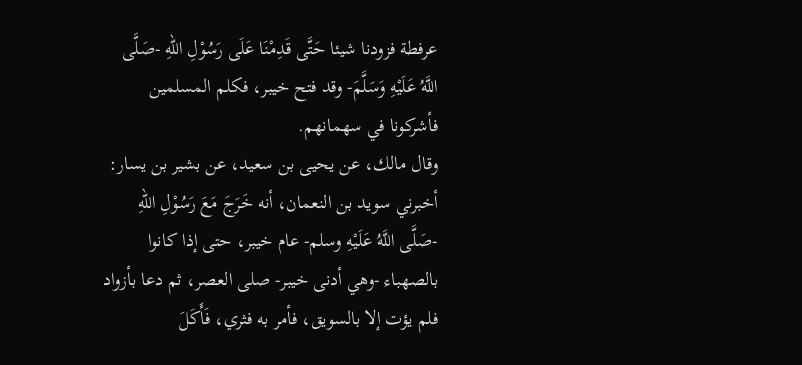عرفطة فزودنا شيئا حَتَّى قَدِمْنَا عَلَى رَسُوْلِ اللهِ -صَلَّى اللَّهُ عَلَيْهِ وَسَلَّمَ- وقد فتح خيبر، فكلم المسلمين فأشركونا في سهمانهم.
وقال مالك، عن يحيى بن سعيد، عن بشير بن يسار: أخبرني سويد بن النعمان، أنه خَرَجَ مَعَ رَسُوْلِ اللهِ -صَلَّى اللَّهُ عَلَيْهِ وسلم- عام خيبر، حتى إذا كانوا بالصهباء -وهي أدنى خيبر- صلى العصر، ثم دعا بأزواد فلم يؤت إلا بالسويق، فأمر به فثري، فَأَكَلَ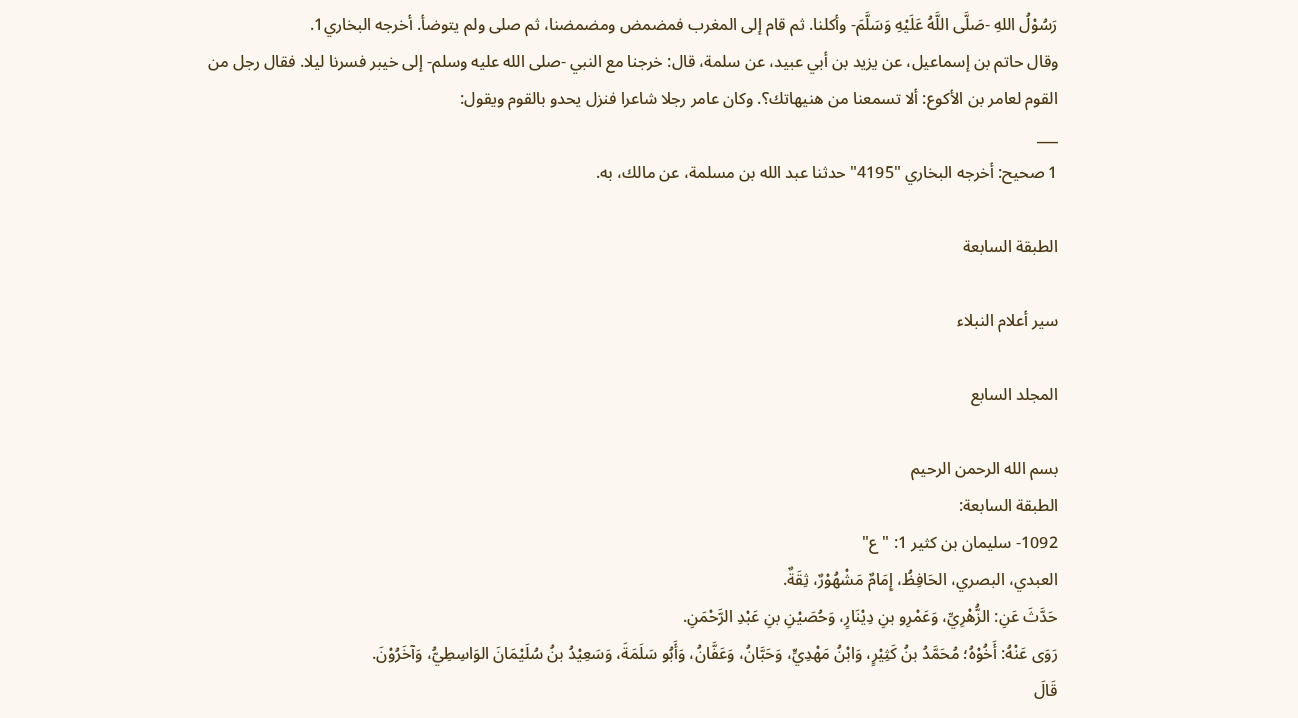رَسُوْلُ اللهِ -صَلَّى اللَّهُ عَلَيْهِ وَسَلَّمَ- وأكلنا. ثم قام إلى المغرب فمضمض ومضمضنا، ثم صلى ولم يتوضأ. أخرجه البخاري1.
وقال حاتم بن إسماعيل، عن يزيد بن أبي عبيد، عن سلمة، قال: خرجنا مع النبي -صلى الله عليه وسلم- إلى خيبر فسرنا ليلا. فقال رجل من القوم لعامر بن الأكوع: ألا تسمعنا من هنيهاتك؟. وكان عامر رجلا شاعرا فنزل يحدو بالقوم ويقول:
___
1 صحيح: أخرجه البخاري "4195" حدثنا عبد الله بن مسلمة، عن مالك، به.

الطبقة السابعة

سير أعلام النبلاء

المجلد السابع

بسم الله الرحمن الرحيم
الطبقة السابعة:
1092- سليمان بن كثير 1: "ع"
العبدي، البصري، الحَافِظُ، إِمَامٌ مَشْهُوْرٌ، ثِقَةٌ.
حَدَّثَ عَنِ: الزُّهْرِيِّ، وَعَمْرِو بنِ دِيْنَارٍ، وَحُصَيْنِ بنِ عَبْدِ الرَّحْمَنِ.
رَوَى عَنْهُ: أَخُوْهُ؛ مُحَمَّدُ بنُ كَثِيْرٍ، وَابْنُ مَهْدِيٍّ، وَحَبَّانُ، وَعَفَّانُ، وَأَبُو سَلَمَةَ، وَسَعِيْدُ بنُ سُلَيْمَانَ الوَاسِطِيُّ، وَآخَرُوْنَ.
قَالَ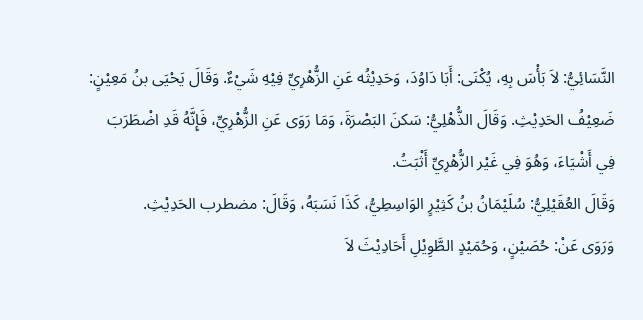النَّسَائِيُّ: لاَ بَأْسَ بِهِ، يُكْنَى: أَبَا دَاوُدَ، وَحَدِيْثُه عَنِ الزُّهْرِيِّ فِيْهِ شَيْءٌ. وَقَالَ يَحْيَى بنُ مَعِيْنٍ: ضَعِيْفُ الحَدِيْثِ. وَقَالَ الذُّهْلِيُّ: سَكنَ البَصْرَةَ، وَمَا رَوَى عَنِ الزُّهْرِيِّ، فَإِنَّهُ قَدِ اضْطَرَبَ فِي أَشْيَاءَ، وَهُوَ فِي غَيْر الزُّهْرِيِّ أَثْبَتُ.
وَقَالَ العُقَيْلِيُّ: سُلَيْمَانُ بنُ كَثِيْرٍ الوَاسِطِيُّ، كَذَا نَسَبَهُ، وَقَالَ: مضطرب الحَدِيْثِ.
وَرَوَى عَنْ: حُصَيْنٍ، وَحُمَيْدٍ الطَّوِيْلِ أَحَادِيْثَ لاَ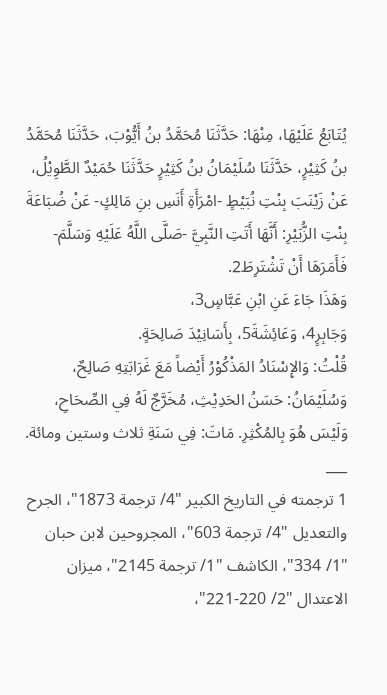يُتَابَعُ عَلَيْهَا، مِنْهَا: حَدَّثَنَا مُحَمَّدُ بنُ أَيُّوْبَ، حَدَّثَنَا مُحَمَّدُ بنُ كَثِيْرٍ، حَدَّثَنَا سُلَيْمَانُ بنُ كَثِيْرٍ حَدَّثَنَا حُمَيْدٌ الطَّوِيْلُ، عَنْ زَيْنَبَ بِنْتِ نُبَيْطٍ -امْرَأَةِ أَنَسِ بنِ مَالِكٍ- عَنْ ضُبَاعَةَ بِنْتِ الزُّبَيْرِ: أَنَّهَا أَتَتِ النَّبِيَّ -صَلَّى اللَّهُ عَلَيْهِ وَسَلَّمَ- فَأَمَرَهَا أَنْ تَشْتَرِطَ2.
وَهَذَا جَاءَ عَنِ ابْنِ عَبَّاسٍ3،
وَجَابِرٍ4، وَعَائِشَةَ5، بِأَسَانِيْدَ صَالِحَةٍ.
قُلْتُ: وَالإِسْنَادُ المَذْكُوْرُ أَيْضاً مَعَ غَرَابَتِهِ صَالِحٌ، وَسُلَيْمَانُ: حَسَنُ الحَدِيْثِ، مُخَرَّجٌ لَهُ فِي الصِّحَاحِ، وَلَيْسَ هُوَ بِالمُكْثِرِ. مَاتَ: فِي سَنَةِ ثلاث وستين ومائة.
___
1 ترجمته في التاريخ الكبير "4/ ترجمة 1873"، الجرح والتعديل "4/ ترجمة 603"، المجروحين لابن حبان "1/ 334"، الكاشف "1/ ترجمة 2145"، ميزان الاعتدال "2/ 220-221"،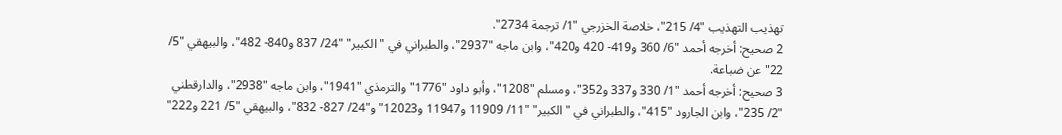تهذيب التهذيب "4/ 215"، خلاصة الخزرجي "1/ ترجمة 2734".
2 صحيح: أخرجه أحمد "6/ 360 و419- 420 و420"، وابن ماجه "2937"، والطبراني في "الكبير" "24/ 837 و840- 482"، والبيهقي "5/ 22" عن ضباعة.
3 صحيح: أخرجه أحمد "1/ 330 و337 و352"، ومسلم "1208"، وأبو داود "1776" والترمذي "1941"، وابن ماجه "2938"، والدارقطني "2/ 235"، وابن الجارود "415"، والطبراني في "الكبير" "11/ 11909 و11947 و12023" و"24/ 827- 832"، والبيهقي "5/ 221 و222"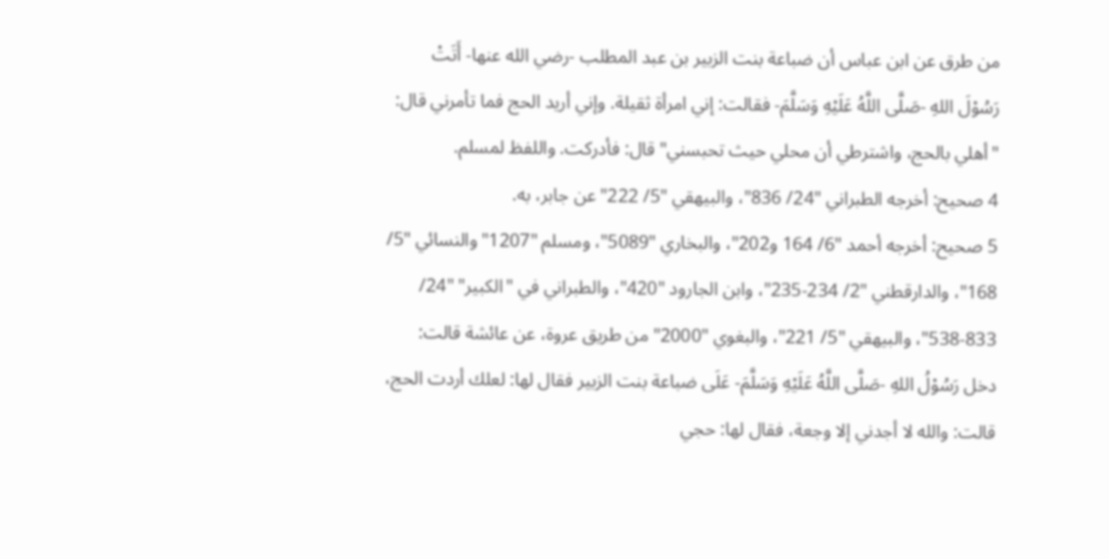من طرق عن ابن عباس أن ضباعة بنت الزبير بن عبد المطلب -رضي الله عنها- أَتَتْ رَسُوْلَ اللهِ -صَلَّى اللَّهُ عَلَيْهِ وَسَلَّمَ- فقالت: إني امرأة ثقيلة. وإني أريد الحج فما تأمرني قال: "أهلي بالحج، واشترطي أن محلي حيث تحبسني" قال: فأدركت. واللفظ لمسلم.
4 صحيح: أخرجه الطبراني "24/ 836"، والبيهقي "5/ 222" عن جابر، به.
5 صحيح: أخرجه أحمد "6/ 164 و202"، والبخاري "5089"، ومسلم "1207" والنسائي "5/ 168"، والدارقطني "2/ 234-235"، وابن الجارود "420"، والطبراني في "الكبير" "24/ 833-538"، والبيهقي "5/ 221"، والبغوي "2000" من طريق عروة، عن عائشة قالت: دخل رَسُوْلُ اللهِ -صَلَّى اللَّهُ عَلَيْهِ وَسَلَّمَ- عَلَى ضباعة بنت الزبير فقال لها: لعلك أردت الحج، قالت: والله لا أجدني إلا وجعة، فقال لها: حجي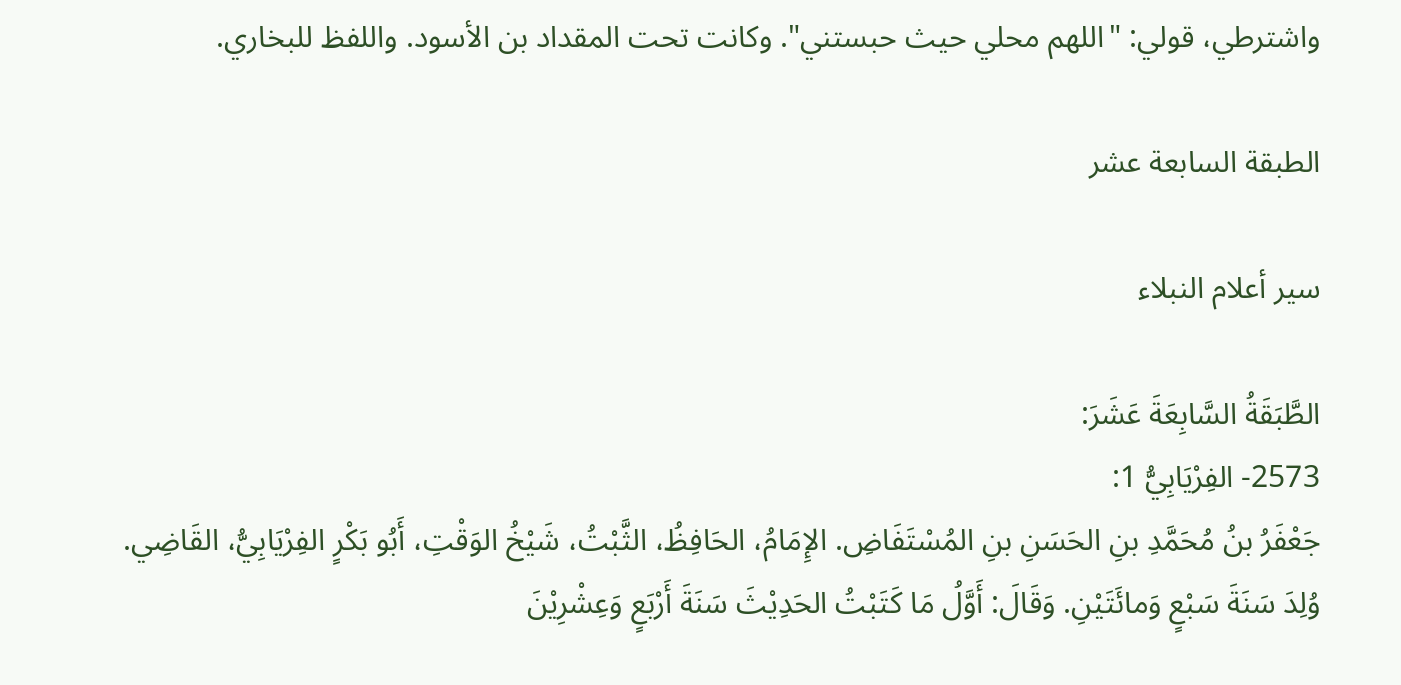واشترطي، قولي: "اللهم محلي حيث حبستني". وكانت تحت المقداد بن الأسود. واللفظ للبخاري.

الطبقة السابعة عشر

سير أعلام النبلاء

الطَّبَقَةُ السَّابِعَةَ عَشَرَ:
2573- الفِرْيَابِيُّ 1:
جَعْفَرُ بنُ مُحَمَّدِ بنِ الحَسَنِ بنِ المُسْتَفَاضِ. الإِمَامُ، الحَافِظُ، الثَّبْتُ، شَيْخُ الوَقْتِ، أَبُو بَكْرٍ الفِرْيَابِيُّ، القَاضِي.
وُلِدَ سَنَةَ سَبْعٍ وَمائَتَيْنِ. وَقَالَ: أَوَّلُ مَا كَتَبْتُ الحَدِيْثَ سَنَةَ أَرْبَعٍ وَعِشْرِيْنَ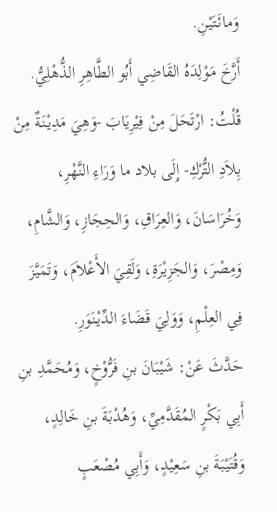وَمائَتَيْنِ.
أَرَّخَ مَوْلِدَهُ القَاضِي أَبُو الطَّاهِرِ الذُّهْلِيُّ.
قُلْتُ: ارْتَحَلَ مِنْ فِيْرِيَابَ -وَهِيَ مَدِيْنَةٌ مِنْ بِلاَدِ التُّرْكِ- إِلَى بلاد ما وَرَاءِ النَّهْرِ، وَخُرَاسَانَ، وَالعِرَاقِ، وَالحِجَازِ، وَالشَّامِ، وَمِصْرَ، وَالجَزِيْرَةِ، وَلَقِيَ الأَعْلاَمَ، وَتَمَيَّزَ فِي العِلْمِ، وَوَلِيَ قَضَاءَ الدِّيْنَوَرِ.
حَدَّثَ عَنْ: شَيْبَانَ بنِ فَرُّوْخٍ، وَمُحَمَّدِ بنِ أَبِي بَكْرٍ المُقَدَّمِيِّ، وَهُدْبَةَ بنِ خَالِدٍ، وَقُتَيْبَةَ بنِ سَعِيْدٍ، وَأَبِي مُصْعَبٍ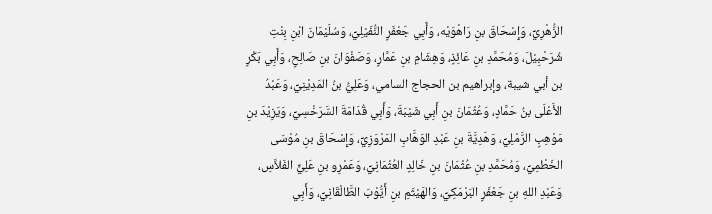الزُّهْرِيِّ، وَإِسْحَاقَ بنِ رَاهْوَيْه، وَأَبِي جَعْفَرٍ النُّفَيْلِيِّ، وَسُلَيْمَانَ ابْنِ بِنْتِ شُرَحْبِيْلَ، وَمُحَمَّدِ بنِ عَائِذٍ، وَهِشَامِ بنِ عَمَّارٍ، وَصَفْوَانَ بنِ صَالِحٍ، وَأَبِي بَكْرٍ بن أبي شيبة، وإبراهيم بن الحجاج السامي، وَعَلِيُّ بنُ المَدِيْنِيِّ، وَعَبْدُ الأَعْلَى بنُ حَمَّادٍ، وَعُثْمَانَ بنِ أَبِي شَيْبَةَ، وَأَبِي قُدَامَةَ السَّرَخْسِيِّ، وَيَزِيْدَ بنِ مَوْهِبٍ الرَّمْلِيِّ، وَهَدِيَّةَ بنِ عَبْدِ الوَهَّابِ المَرْوَزِيِّ، وَإِسْحَاقَ بنِ مُوْسَى الخَطْمِيِّ، وَمُحَمَّدِ بنِ عُثْمَانَ بنِ خَالِدٍ العُثْمَانِيِّ، وَعَمْرِو بنِ عَلِيٍّ الفَلاَّسِ، وَعَبْدِ اللهِ بنِ جَعْفَرٍ البَرْمَكِيِّ، وَالهَيْثَمِ بنِ أَيُّوْبَ الطَّالْقَانِيِّ، وَأَبِي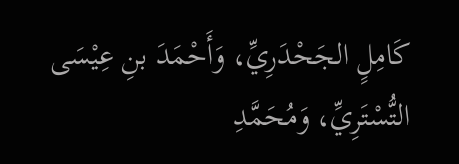كَامِلٍ الجَحْدَرِيِّ، وَأَحْمَدَ بنِ عِيْسَى التُّسْتَرِيِّ، وَمُحَمَّدِ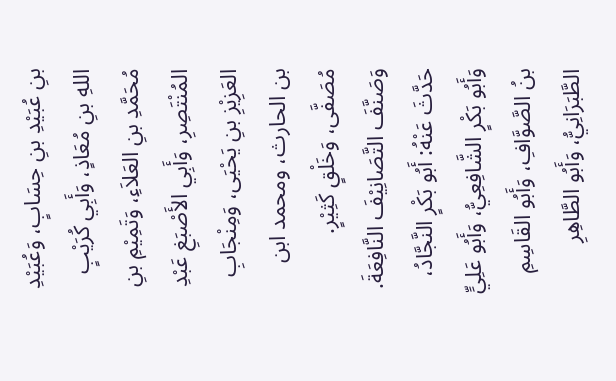بنِ عُبَيْدِ بنِ حِسَابٍ، وَعُبَيْدِ اللهِ بنِ مُعَاذٍ، وَأَبِي كُرَيْبٍ مُحَمَّدِ بنِ العَلاَءِ، وَتَمِيْمِ بنِ المُنْتَصِرِ، وَأَبِي الأَصْبَغِ عَبْدِ العَزِيْزِ بنِ يَحْيَى، وَمِنْجَابِ بن الحارث، ومحمد ابن مُصَفَّى، وَخَلْقٍ كَثِيْرٍ.
وَصَنَّفَ التَّصَانِيْفَ النَّافِعَةَ.
حَدَّثَ عَنْهُ: أَبُو بَكْرٍ النَّجَّادُ، وَأَبُو بَكْرٍ الشَّافِعِيُّ، وَأَبُو عَلِيٍّ بنُ الصَّوَّافِ، وَأَبُو القَاسِمِ الطَّبَرَانِيُّ، وَأَبُو الطَّاهِرِ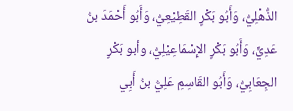الذُّهْلِيُّ، وَأَبُو بَكْرٍ القَطِيْعِيُّ، وَأَبُو أَحْمَدَ بنُ عَدِيٍّ، وَأَبُو بَكْرٍ الإِسْمَاعِيْلِيُّ، وأبو بَكْرٍ الجِعَابِيُّ، وَأَبُو القَاسِمِ عَلِيُّ بنُ أَبِي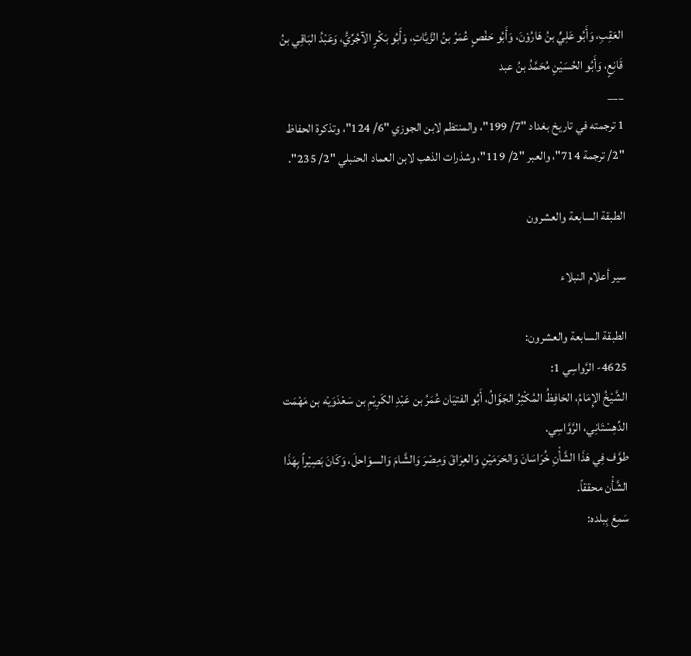العَقِبِ، وَأَبُو عَلِيٍّ بنُ هَارُوْنَ، وَأَبُو حَفْصٍ عُمَرُ بنُ الزَّيَّاتِ، وَأَبُو بَكْرٍ الآجُرِّيُّ، وَعَبْدُ البَاقِي بنُ قَانِعٍ، وَأَبُو الحُسَيْنِ مُحَمَّدُ بنُ عبد
___
1 ترجمته في تاريخ بغداد "7/ 199"، والمنتظم لابن الجوزي "6/ 124"، وتذكرة الحفاظ "2/ ترجمة 714"، والعبر "2/ 119"، وشذرات الذهب لابن العماد الحنبلي "2/ 235".

الطبقة السابعة والعشرون

سير أعلام النبلاء

الطبقة السابعة والعشرون:
4625- الرَّواسِي 1:
الشَّيْخُ الإِمَامُ، الحَافِظُ المُكْثِرُ الجَوَّالُ، أَبُو الفتيَان عُمَرُ بن عَبْدِ الكَرِيْمِ بن سَعْدَوَيْه بن مَهْمَت الدِّهِسْتَانِي، الرَّوَّاسِي.
طوَّف فِي هَذَا الشَّأْنِ خُرَاسَانَ وَالحَرَمَيْنِ وَالعِرَاقَ وَمِصْرَ وَالشَّامَ وَالسوَاحلَ، وَكَانَ بَصِيْراً بِهَذَا الشَّأْن محققاً.
سَمِعَ بِبلده: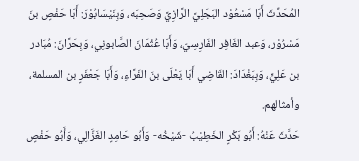المُحَدِّثَ أَبَا مَسْعُوْد البَجَلِيَّ الرَّازِيَّ وَصَحِبَه، وَبِنَيْسَابُوْرَ: أَبَا حَفْصٍ بنَ مَسْرُوْر، وَعبد الغَافِر الفَارِسِيّ، وَأَبَا عُثْمَانَ الصَّابونِي، وَبِحَرَّانَ: مُبَادر بن عَلِيٍّ، وَبِبَغْدَادَ: القَاضِي أَبَا يَعْلَى بنَ الفَرَّاءِ، وَأَبَا جَعْفَرٍ بن المسلمة، وأمثالهم.
حَدَّثَ عَنْهُ: أَبُو بَكْرٍ الخَطِيْبُ -شَيْخُه- وَأَبُو حَامِدٍ الغَزَّالِي، وَأَبُو حَفْصٍ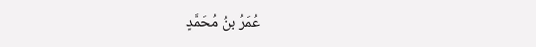عُمَرُ بنُ مُحَمَّدٍ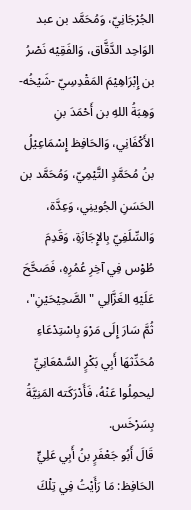الجُرْجَانِيّ، وَمُحَمَّد بن عبد الوَاحِد الدَّقَّاق، وَالفَقِيْه نَصْرُ بن إِبْرَاهِيْمَ المَقْدِسِيّ -شَيْخُه- وَهِبَةُ اللهِ بن أَحْمَدَ بنِ الأَكْفَانِي، وَالحَافِظ إِسْمَاعِيْلُ بنُ مُحَمَّدٍ التَّيْمِيّ، وَمُحَمَّد بن الحَسَنِ الجُوينِي، وَعِدَّة، وَالسِّلَفِيّ بِالإِجَازَةِ، وَقَدِمَ طُوْس فِي آخِرِ عُمُرِهِ، فَصَحَّحَ عَلَيْهِ الغَزَّالِي "الصَّحِيْحَيْنِ"، ثُمَّ سَارَ إِلَى مَرْوَ بِاسْتِدْعَاءِ مُحَدِّثهَا أَبِي بَكْرٍ السَّمْعَانِيِّ ليحمِلُوا عَنْهُ، فَأَدْرَكَته المَنِيَّةُ بِسَرْخَس.
قَالَ أَبُو جَعْفَرٍ بنُ أَبِي عَلِيٍّ الحَافِظ: مَا رَأَيْتُ فِي تِلْكَ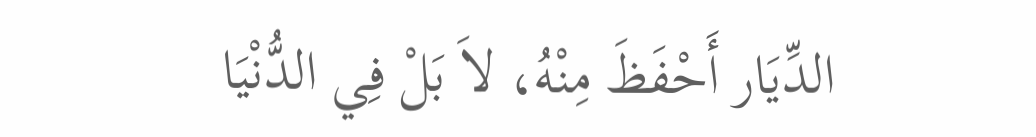الدِّيَار أَحْفَظَ مِنْهُ، لاَ بَلْ فِي الدُّنْيَا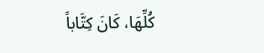كُلِّهَا، كَانَ كِتَّاباً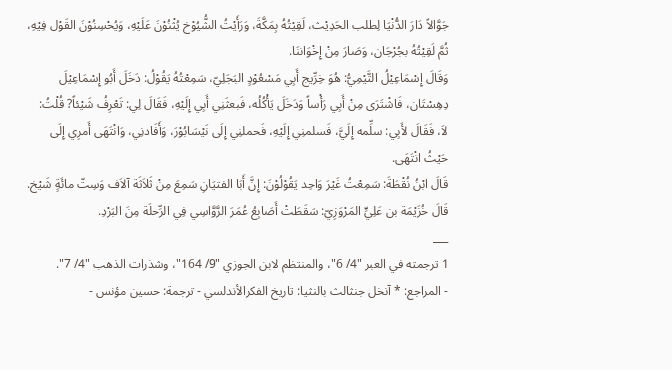جَوَّالاً دَارَ الدُّنْيَا لِطلب الحَدِيْث، لَقِيْتُهُ بِمَكَّةَ، وَرَأَيْتُ الشُّيُوْخ يُثْنُوْنَ عَلَيْهِ، وَيُحْسِنُوْنَ القَوْل فِيْهِ، ثُمَّ لَقِيْتُهُ بجُرْجَان، وَصَارَ مِنْ إِخْوَاننَا.
وَقَالَ إِسْمَاعِيْلُ التَّيْمِيُّ: هُوَ خِرِّيج أَبِي مَسْعُوْدٍ البَجَلِيّ، سَمِعْتُهُ يَقُوْلُ: دَخَلَ أَبُو إِسْمَاعِيْلَ دِهِسْتَان، فَاشْتَرَى مِنْ أَبِي رَأْساً وَدَخَلَ يَأْكُلُه، فَبعثَنِي أَبِي إِلَيْهِ، فَقَالَ لِي: تَعْرِفُ شَيْئاً? قُلْتُ: لاَ، فَقَالَ لأَبِي: سلِّمه إِلَيَّ، فَسلمنِي إِلَيْهِ، فَحملنِي إِلَى نَيْسَابُوْرَ، وَأَفَادنِي، وَانْتَهَى أَمرِي إِلَى حَيْثُ انْتَهَى.
قَالَ ابْنُ نُقْطَةَ: سَمِعْتُ غَيْرَ وَاحِد يَقُوْلُوْنَ: إِنَّ أَبَا الفتيَانِ سَمِعَ مِنْ ثَلاَثَة آلاَف وَسِتّ مائَةٍ شَيْخ.
قَالَ خُزَيْمَة بن عَلِيٍّ المَرْوَزِيّ: سَقَطَتْ أَصَابِعُ عُمَرَ الرَّوَّاسِي فِي الرِّحلَة مِنَ البَرْدِ.
___
1 ترجمته في العبر "4/ 6"، والمنتظم لابن الجوزي "9/ 164"، وشذرات الذهب "4/ 7".
- المراجع: * آنخل جنثالث بالنثيا: تاريخ الفكرالأندلسي - ترجمة: حسين مؤنس -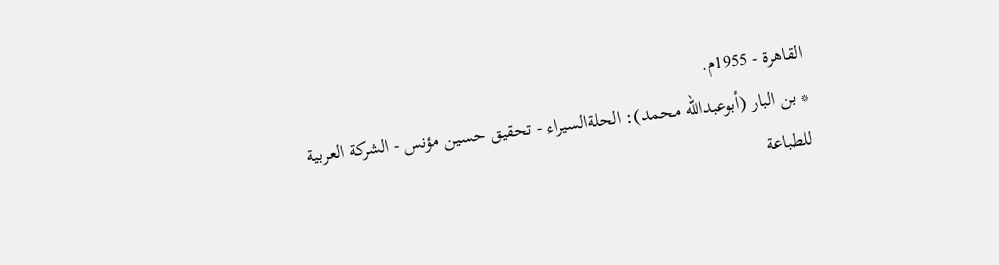القاهرة - 1955م.
* بن البار (أبوعبدالله محمد): الحلةالسيراء - تحقيق حسين مؤنس - الشركة العربية للطباعة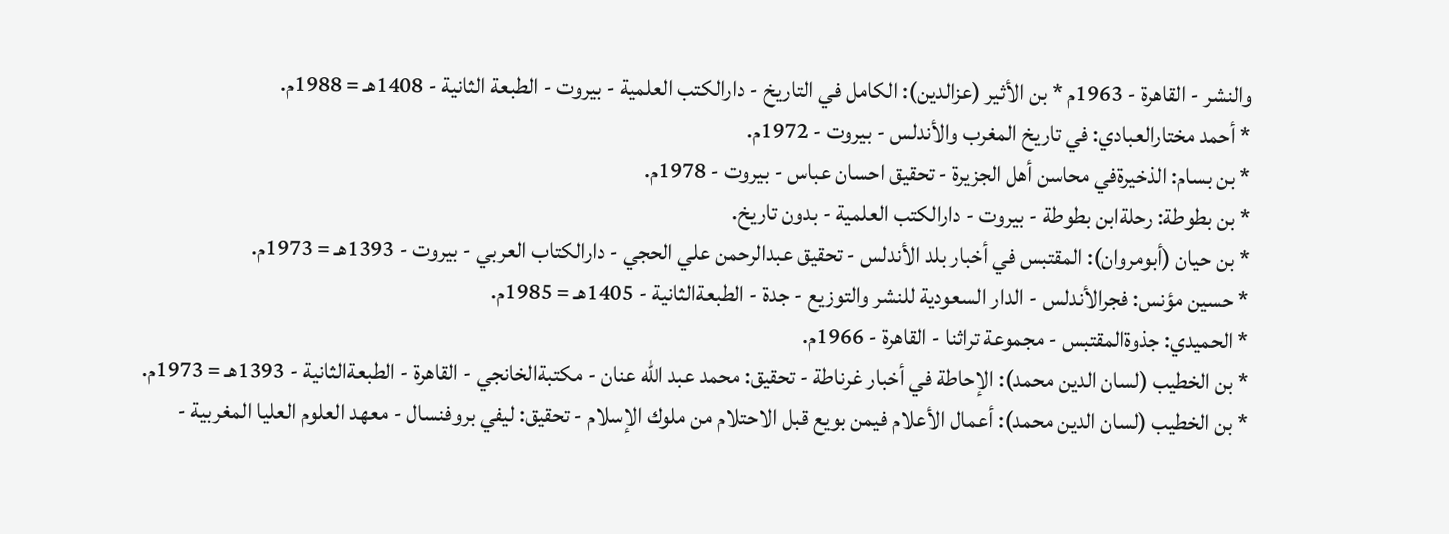والنشر - القاهرة - 1963م * بن الأثير (عزالدين): الكامل في التاريخ - دارالكتب العلمية - بيروت - الطبعة الثانية - 1408هـ = 1988م.
* أحمد مختارالعبادي: في تاريخ المغرب والأندلس - بيروت - 1972م.
* بن بسام: الذخيرةفي محاسن أهل الجزيرة - تحقيق احسان عباس - بيروت - 1978م.
* بن بطوطة: رحلةابن بطوطة - بيروت - دارالكتب العلمية - بدون تاريخ.
* بن حيان (أبومروان): المقتبس في أخبار بلد الأندلس - تحقيق عبدالرحمن علي الحجي - دارالكتاب العربي - بيروت - 1393هـ = 1973م.
* حسين مؤنس: فجرالأندلس - الدار السعودية للنشر والتوزيع - جدة - الطبعةالثانية - 1405هـ = 1985م.
* الحميدي: جذوةالمقتبس - مجموعة تراثنا - القاهرة - 1966م.
* بن الخطيب (لسان الدين محمد): الإحاطة في أخبار غرناطة - تحقيق: محمد عبد الله عنان - مكتبةالخانجي - القاهرة - الطبعةالثانية - 1393هـ = 1973م.
* بن الخطيب (لسان الدين محمد): أعمال الأعلام فيمن بويع قبل الاحتلام من ملوك الإسلام - تحقيق: ليفي بروفنسال - معهد العلوم العليا المغربية -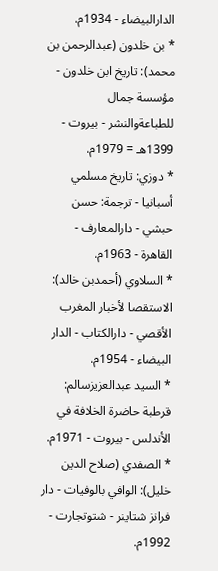الدارالبيضاء - 1934م.
* بن خلدون (عبدالرحمن بن محمد): تاريخ ابن خلدون - مؤسسة جمال للطباعةوالنشر - بيروت - 1399هـ = 1979م.
* دوزي: تاريخ مسلمي أسبانيا - ترجمة: حسن حبشي - دارالمعارف - القاهرة - 1963م.
* السلاوي (أحمدبن خالد): الاستقصا لأخبار المغرب الأقصي - دارالكتاب - الدار البيضاء - 1954م.
* السيد عبدالعزيزسالم: قرطبة حاضرة الخلافة في الأندلس - بيروت - 1971م.
* الصفدي (صلاح الدين خليل): الوافي بالوفيات - دار فرانز شتاينر - شتوتجارت - 1992م.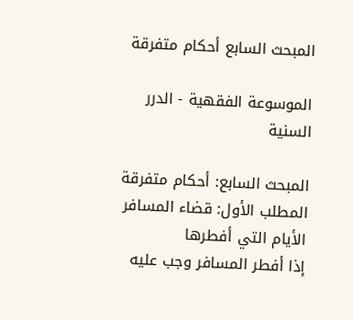المبحث السابع أحكام متفرقة

الموسوعة الفقهية - الدرر السنية

المبحث السابع: أحكام متفرقة
المطلب الأول: قضاء المسافر الأيام التي أفطرها
إذا أفطر المسافر وجب عليه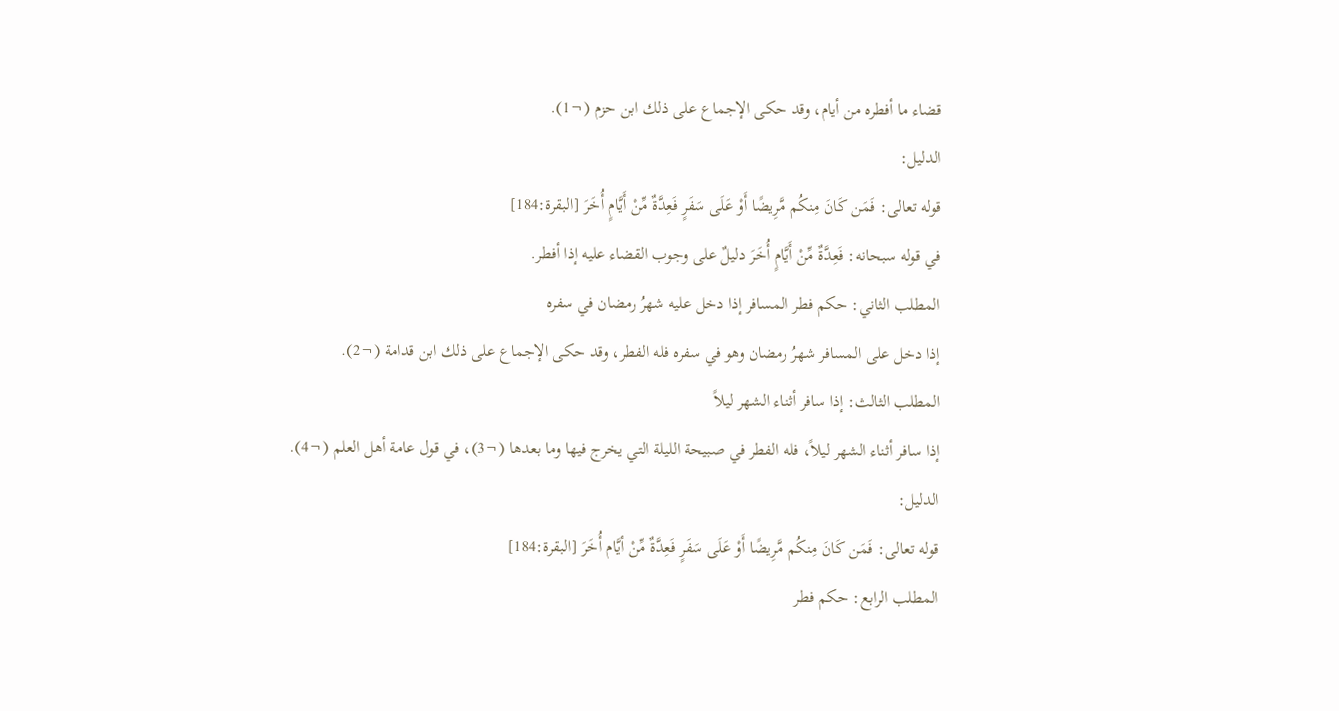قضاء ما أفطره من أيام، وقد حكى الإجماع على ذلك ابن حزم (¬1).
الدليل:
قوله تعالى: فَمَن كَانَ مِنكُم مَّرِيضًا أَوْ عَلَى سَفَرٍ فَعِدَّةٌ مِّنْ أَيَّامٍ أُخَرَ [البقرة:184]
في قوله سبحانه: فَعِدَّةٌ مِّنْ أَيَّامٍ أُخَرَ دليلٌ على وجوب القضاء عليه إذا أفطر.
المطلب الثاني: حكم فطر المسافر إذا دخل عليه شهرُ رمضان في سفره
إذا دخل على المسافر شهرُ رمضان وهو في سفره فله الفطر، وقد حكى الإجماع على ذلك ابن قدامة (¬2).
المطلب الثالث: إذا سافر أثناء الشهر ليلاً
إذا سافر أثناء الشهر ليلاً، فله الفطر في صبيحة الليلة التي يخرج فيها وما بعدها (¬3)، في قول عامة أهل العلم (¬4).
الدليل:
قوله تعالى: فَمَن كَانَ مِنكُم مَّرِيضًا أَوْ عَلَى سَفَرٍ فَعِدَّةٌ مِّنْ أيَّام أُخَرَ [البقرة:184]
المطلب الرابع: حكم فطر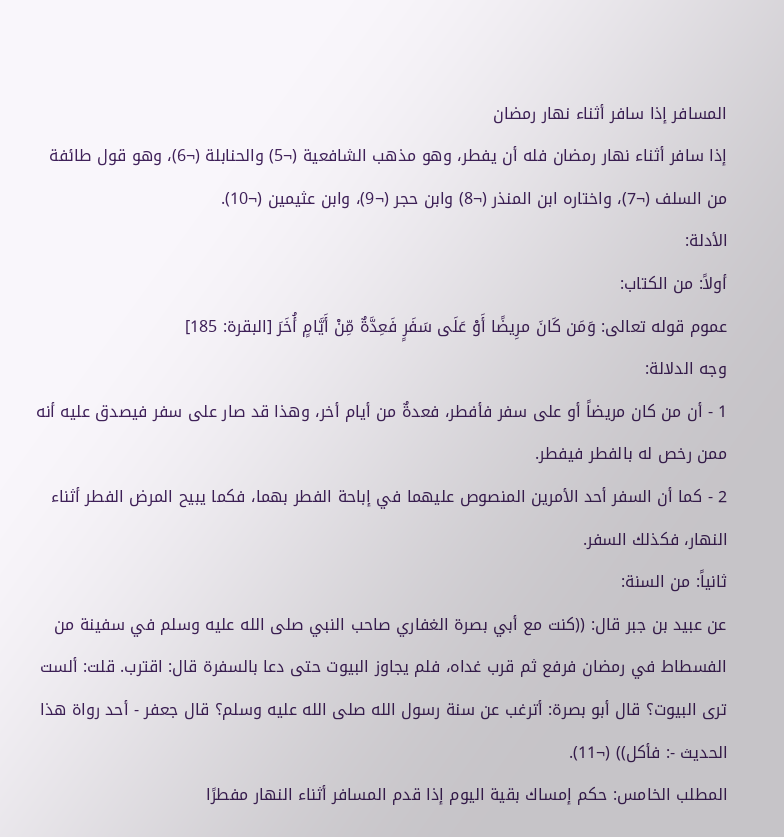المسافر إذا سافر أثناء نهار رمضان
إذا سافر أثناء نهار رمضان فله أن يفطر، وهو مذهب الشافعية (¬5) والحنابلة (¬6)، وهو قول طائفة من السلف (¬7)، واختاره ابن المنذر (¬8) وابن حجر (¬9)، وابن عثيمين (¬10).
الأدلة:
أولاً: من الكتاب:
عموم قوله تعالى: وَمَن كَانَ مرِيضًا أَوْ عَلَى سَفَرٍ فَعِدَّةٌ مِّنْ أَيَّامٍ أُخَرَ [البقرة: 185]
وجه الدلالة:
1 - أن من كان مريضاً أو على سفر فأفطر، فعدةٌ من أيام أخر، وهذا قد صار على سفر فيصدق عليه أنه ممن رخص له بالفطر فيفطر.
2 - كما أن السفر أحد الأمرين المنصوص عليهما في إباحة الفطر بهما، فكما يبيح المرض الفطر أثناء النهار، فكذلك السفر.
ثانياً: من السنة:
عن عبيد بن جبر قال: ((كنت مع أبي بصرة الغفاري صاحب النبي صلى الله عليه وسلم في سفينة من الفسطاط في رمضان فرفع ثم قرب غداه، فلم يجاوز البيوت حتى دعا بالسفرة قال: اقترب. قلت: ألست ترى البيوت؟ قال أبو بصرة: أترغب عن سنة رسول الله صلى الله عليه وسلم؟ قال جعفر - أحد رواة هذا الحديث -: فأكل)) (¬11).
المطلب الخامس: حكم إمساك بقية اليوم إذا قدم المسافر أثناء النهار مفطرًا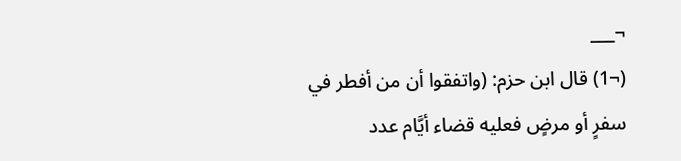¬___
(¬1) قال ابن حزم: (واتفقوا أن من أفطر في سفرٍ أو مرضٍ فعليه قضاء أيَّام عدد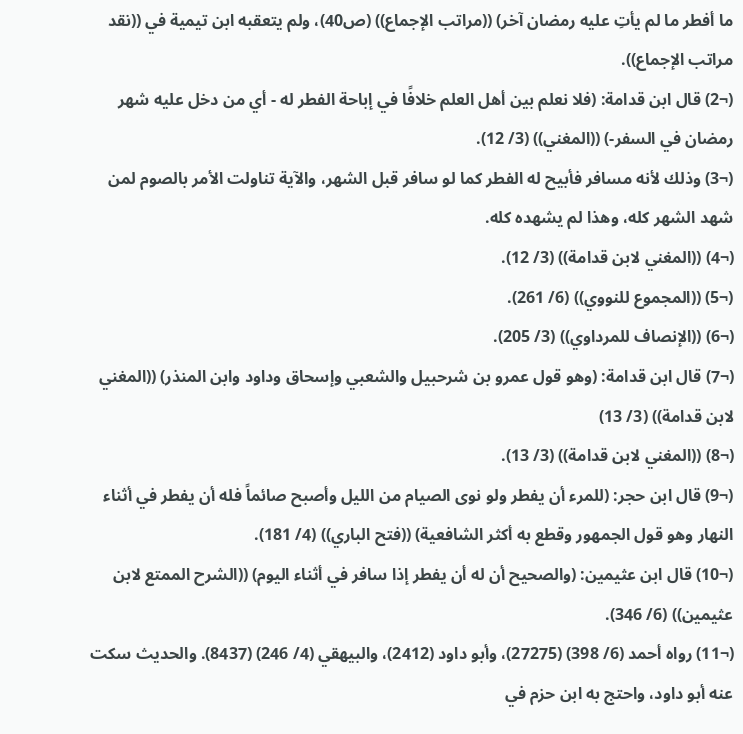ما أفطر ما لم يأتِ عليه رمضان آخر) ((مراتب الإجماع)) (ص40)، ولم يتعقبه ابن تيمية في ((نقد مراتب الإجماع)).
(¬2) قال ابن قدامة: (فلا نعلم بين أهل العلم خلافًا في إباحة الفطر له - أي من دخل عليه شهر رمضان في السفر-) ((المغني)) (3/ 12).
(¬3) وذلك لأنه مسافر فأبيح له الفطر كما لو سافر قبل الشهر، والآية تناولت الأمر بالصوم لمن شهد الشهر كله، وهذا لم يشهده كله.
(¬4) ((المغني لابن قدامة)) (3/ 12).
(¬5) ((المجموع للنووي)) (6/ 261).
(¬6) ((الإنصاف للمرداوي)) (3/ 205).
(¬7) قال ابن قدامة: (وهو قول عمرو بن شرحبيل والشعبي وإسحاق وداود وابن المنذر) ((المغني لابن قدامة)) (3/ 13)
(¬8) ((المغني لابن قدامة)) (3/ 13).
(¬9) قال ابن حجر: (للمرء أن يفطر ولو نوى الصيام من الليل وأصبح صائماً فله أن يفطر في أثناء النهار وهو قول الجمهور وقطع به أكثر الشافعية) ((فتح الباري)) (4/ 181).
(¬10) قال ابن عثيمين: (والصحيح أن له أن يفطر إذا سافر في أثناء اليوم) ((الشرح الممتع لابن عثيمين)) (6/ 346).
(¬11) رواه أحمد (6/ 398) (27275)، وأبو داود (2412)، والبيهقي (4/ 246) (8437). والحديث سكت عنه أبو داود، واحتج به ابن حزم في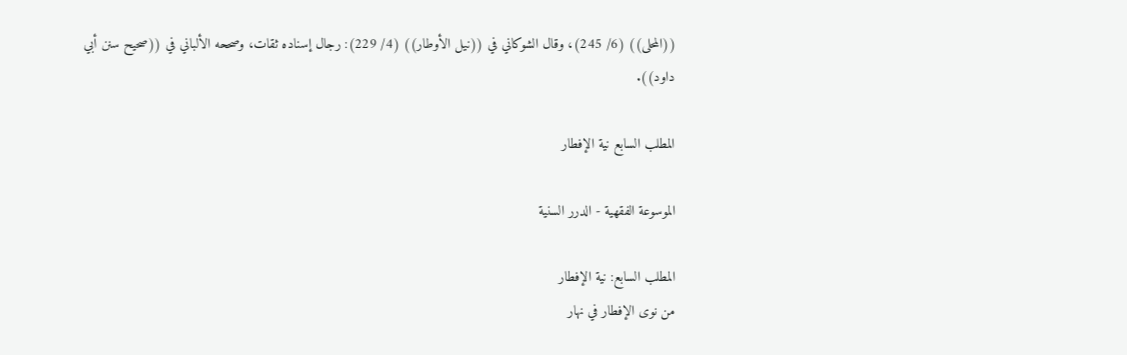((المحلى)) (6/ 245)، وقال الشوكاني في ((نيل الأوطار)) (4/ 229): رجال إسناده ثقات، وصححه الألباني في ((صحيح سنن أبي داود)).

المطلب السابع نية الإفطار

الموسوعة الفقهية - الدرر السنية

المطلب السابع: نية الإفطار
من نوى الإفطار في نهار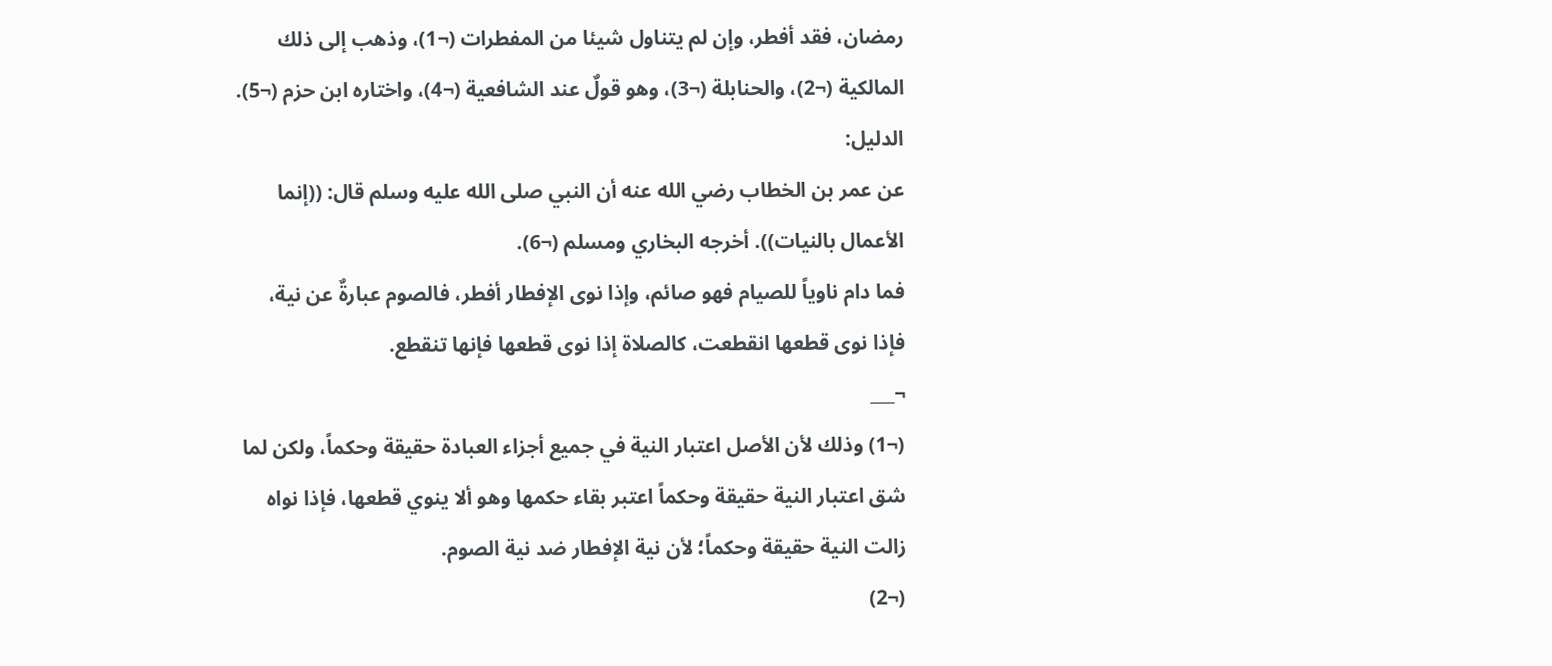رمضان، فقد أفطر، وإن لم يتناول شيئا من المفطرات (¬1)، وذهب إلى ذلك المالكية (¬2)، والحنابلة (¬3)، وهو قولٌ عند الشافعية (¬4)، واختاره ابن حزم (¬5).
الدليل:
عن عمر بن الخطاب رضي الله عنه أن النبي صلى الله عليه وسلم قال: ((إنما الأعمال بالنيات)). أخرجه البخاري ومسلم (¬6).
فما دام ناوياً للصيام فهو صائم، وإذا نوى الإفطار أفطر، فالصوم عبارةٌ عن نية، فإذا نوى قطعها انقطعت، كالصلاة إذا نوى قطعها فإنها تنقطع.
¬___
(¬1) وذلك لأن الأصل اعتبار النية في جميع أجزاء العبادة حقيقة وحكماً، ولكن لما شق اعتبار النية حقيقة وحكماً اعتبر بقاء حكمها وهو ألا ينوي قطعها، فإذا نواه زالت النية حقيقة وحكماً؛ لأن نية الإفطار ضد نية الصوم.
(¬2)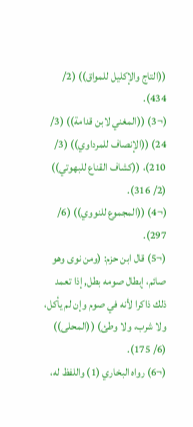((التاج والإكليل للمواق)) (2/ 434).
(¬3) ((المغني لابن قدامة)) (3/ 24) ((الإنصاف للمرداوي)) (3/ 210)، ((كشاف القناع للبهوتي)) (2/ 316).
(¬4) ((المجموع للنووي)) (6/ 297).
(¬5) قال ابن حزم: (ومن نوى وهو صائم، إبطال صومه بطل, إذا تعمد ذلك ذاكرا لأنه في صوم وإن لم يأكل، ولا شرب، ولا وطئ) ((المحلى)) (6/ 175).
(¬6) رواه البخاري (1) واللفظ له،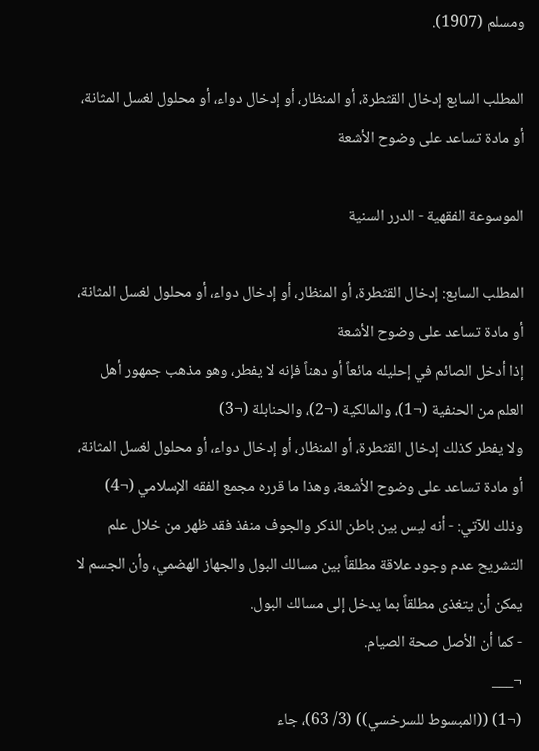ومسلم (1907).

المطلب السابع إدخال القثطرة، أو المنظار، أو إدخال دواء، أو محلول لغسل المثانة، أو مادة تساعد على وضوح الأشعة

الموسوعة الفقهية - الدرر السنية

المطلب السابع: إدخال القثطرة، أو المنظار، أو إدخال دواء، أو محلول لغسل المثانة، أو مادة تساعد على وضوح الأشعة
إذا أدخل الصائم في إحليله مائعاً أو دهناً فإنه لا يفطر، وهو مذهب جمهور أهل العلم من الحنفية (¬1)، والمالكية (¬2)، والحنابلة (¬3)
ولا يفطر كذلك إدخال القثطرة، أو المنظار، أو إدخال دواء، أو محلول لغسل المثانة، أو مادة تساعد على وضوح الأشعة، وهذا ما قرره مجمع الفقه الإسلامي (¬4)
وذلك للآتي: - أنه ليس بين باطن الذكر والجوف منفذ فقد ظهر من خلال علم التشريح عدم وجود علاقة مطلقاً بين مسالك البول والجهاز الهضمي، وأن الجسم لا يمكن أن يتغذى مطلقاً بما يدخل إلى مسالك البول.
- كما أن الأصل صحة الصيام.
¬___
(¬1) ((المبسوط للسرخسي)) (3/ 63)، جاء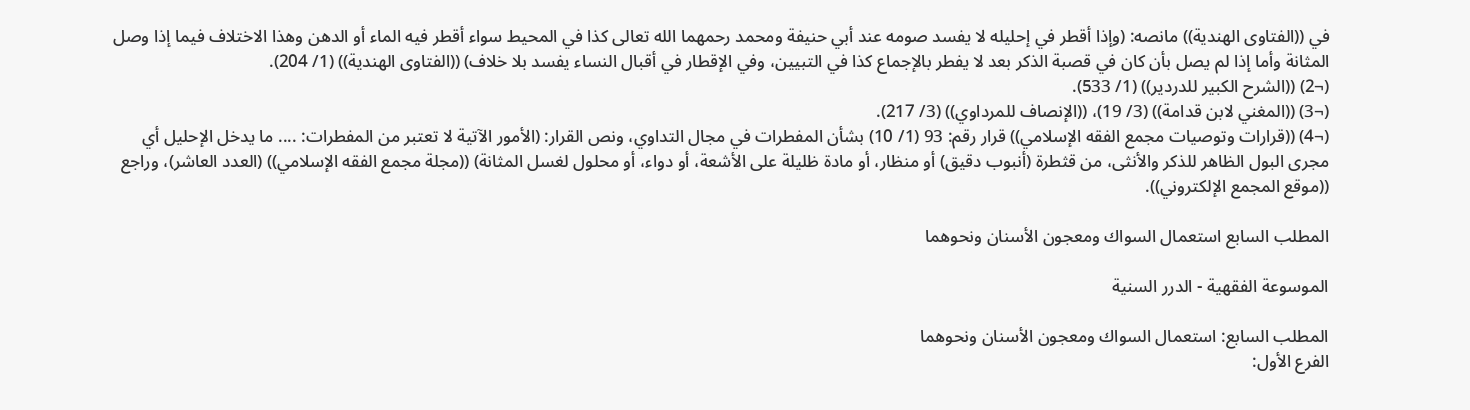في ((الفتاوى الهندية)) مانصه: (وإذا أقطر في إحليله لا يفسد صومه عند أبي حنيفة ومحمد رحمهما الله تعالى كذا في المحيط سواء أقطر فيه الماء أو الدهن وهذا الاختلاف فيما إذا وصل المثانة وأما إذا لم يصل بأن كان في قصبة الذكر بعد لا يفطر بالإجماع كذا في التبيين، وفي الإقطار في أقبال النساء يفسد بلا خلاف) ((الفتاوى الهندية)) (1/ 204).
(¬2) ((الشرح الكبير للدردير)) (1/ 533).
(¬3) ((المغني لابن قدامة)) (3/ 19)، ((الإنصاف للمرداوي)) (3/ 217).
(¬4) ((قرارات وتوصيات مجمع الفقه الإسلامي)) قرار رقم: 93 (1/ 10) بشأن المفطرات في مجال التداوي، ونص القرار: (الأمور الآتية لا تعتبر من المفطرات: .... ما يدخل الإحليل أي مجرى البول الظاهر للذكر والأنثى، من قثطرة (أنبوب دقيق) أو منظار، أو مادة ظليلة على الأشعة، أو دواء، أو محلول لغسل المثانة) ((مجلة مجمع الفقه الإسلامي)) (العدد العاشر)، وراجع ((موقع المجمع الإلكتروني)).

المطلب السابع استعمال السواك ومعجون الأسنان ونحوهما

الموسوعة الفقهية - الدرر السنية

المطلب السابع: استعمال السواك ومعجون الأسنان ونحوهما
الفرع الأول: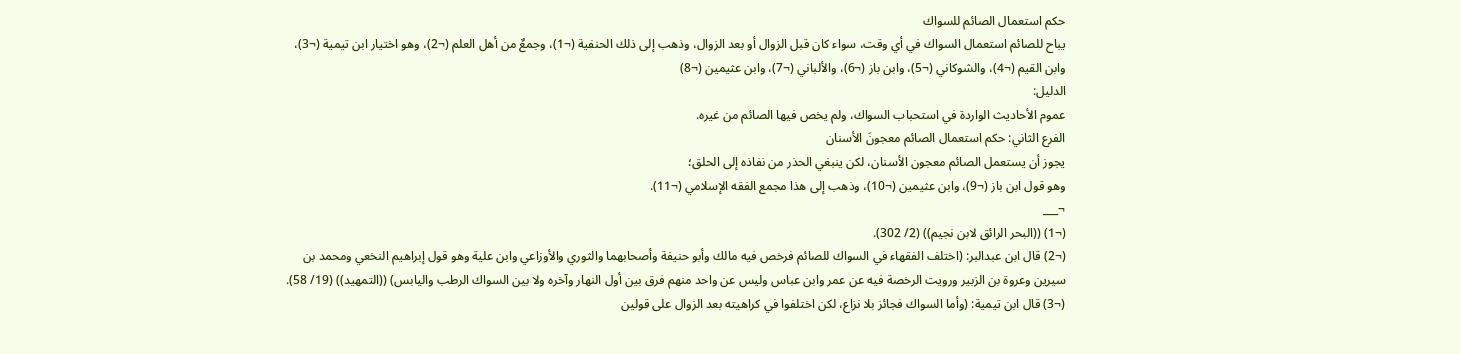حكم استعمال الصائم للسواك
يباح للصائم استعمال السواك في أي وقت، سواء كان قبل الزوال أو بعد الزوال، وذهب إلى ذلك الحنفية (¬1)، وجمعٌ من أهل العلم (¬2)، وهو اختيار ابن تيمية (¬3)، وابن القيم (¬4)، والشوكاني (¬5)، وابن باز (¬6)، والألباني (¬7)، وابن عثيمين (¬8)
الدليل:
عموم الأحاديث الواردة في استحباب السواك، ولم يخص فيها الصائم من غيره.
الفرع الثاني: حكم استعمال الصائم معجونَ الأسنان
يجوز أن يستعمل الصائم معجون الأسنان، لكن ينبغي الحذر من نفاذه إلى الحلق؛
وهو قول ابن باز (¬9)، وابن عثيمين (¬10)، وذهب إلى هذا مجمع الفقه الإسلامي (¬11).
¬___
(¬1) ((البحر الرائق لابن نجيم)) (2/ 302).
(¬2) قال ابن عبدالبر: (اختلف الفقهاء في السواك للصائم فرخص فيه مالك وأبو حنيفة وأصحابهما والثوري والأوزاعي وابن علية وهو قول إبراهيم النخعي ومحمد بن سيرين وعروة بن الزبير ورويت الرخصة فيه عن عمر وابن عباس وليس عن واحد منهم فرق بين أول النهار وآخره ولا بين السواك الرطب واليابس) ((التمهيد)) (19/ 58).
(¬3) قال ابن تيمية: (وأما السواك فجائز بلا نزاع، لكن اختلفوا في كراهيته بعد الزوال على قولين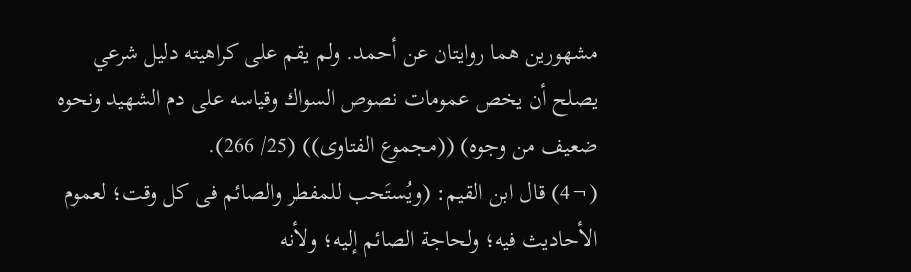مشهورين هما روايتان عن أحمد. ولم يقم على كراهيته دليل شرعي يصلح أن يخص عمومات نصوص السواك وقياسه على دم الشهيد ونحوه ضعيف من وجوه) ((مجموع الفتاوى)) (25/ 266).
(¬4) قال ابن القيم: (ويُستَحب للمفطر والصائم فى كل وقت؛ لعموم الأحاديث فيه؛ ولحاجة الصائم إليه؛ ولأنه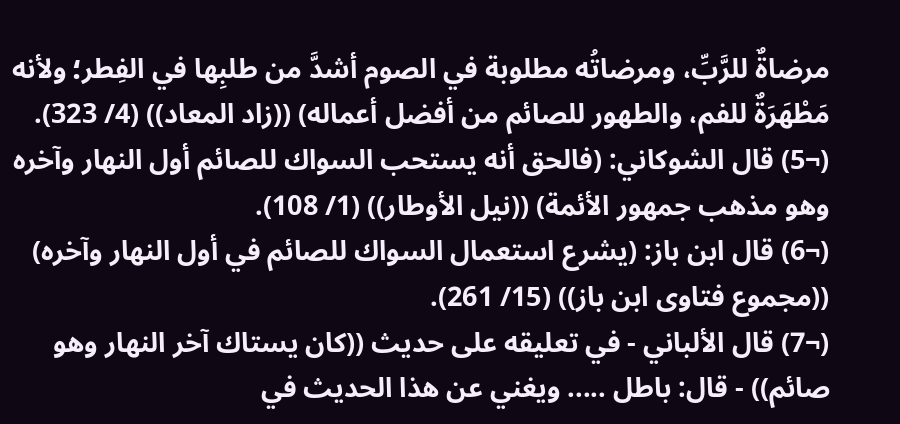مرضاةٌ للرَّبِّ، ومرضاتُه مطلوبة في الصوم أشدَّ من طلبِها في الفِطر؛ ولأنه مَطْهَرَةٌ للفم، والطهور للصائم من أفضل أعماله) ((زاد المعاد)) (4/ 323).
(¬5) قال الشوكاني: (فالحق أنه يستحب السواك للصائم أول النهار وآخره وهو مذهب جمهور الأئمة) ((نيل الأوطار)) (1/ 108).
(¬6) قال ابن باز: (يشرع استعمال السواك للصائم في أول النهار وآخره) ((مجموع فتاوى ابن باز)) (15/ 261).
(¬7) قال الألباني - في تعليقه على حديث ((كان يستاك آخر النهار وهو صائم)) - قال: باطل ..... ويغني عن هذا الحديث في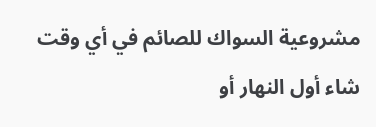مشروعية السواك للصائم في أي وقت شاء أول النهار أو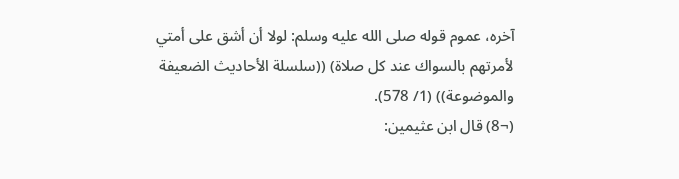آخره، عموم قوله صلى الله عليه وسلم: لولا أن أشق على أمتي لأمرتهم بالسواك عند كل صلاة) ((سلسلة الأحاديث الضعيفة والموضوعة)) (1/ 578).
(¬8) قال ابن عثيمين: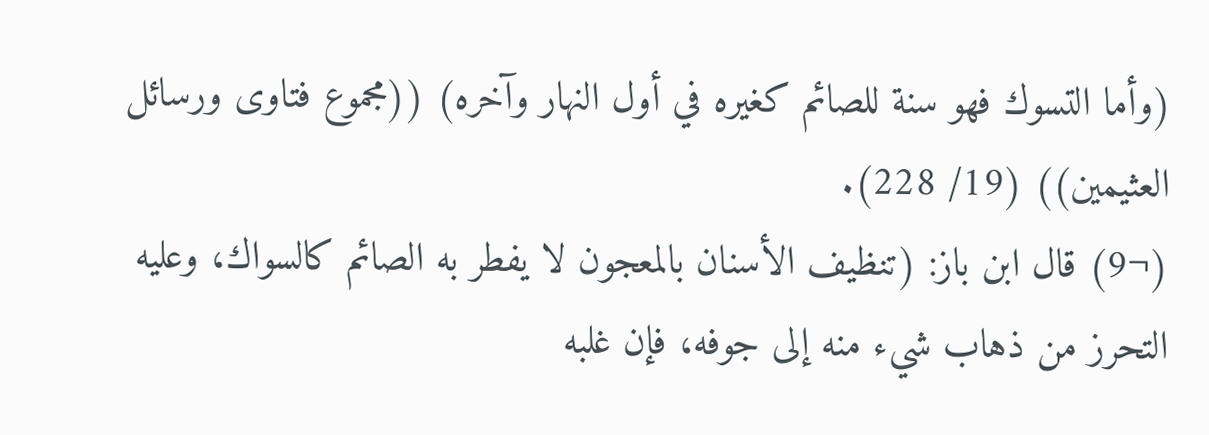(وأما التسوك فهو سنة للصائم كغيره في أول النهار وآخره) ((مجموع فتاوى ورسائل العثيمين)) (19/ 228).
(¬9) قال ابن باز: (تنظيف الأسنان بالمعجون لا يفطر به الصائم كالسواك، وعليه التحرز من ذهاب شيء منه إلى جوفه، فإن غلبه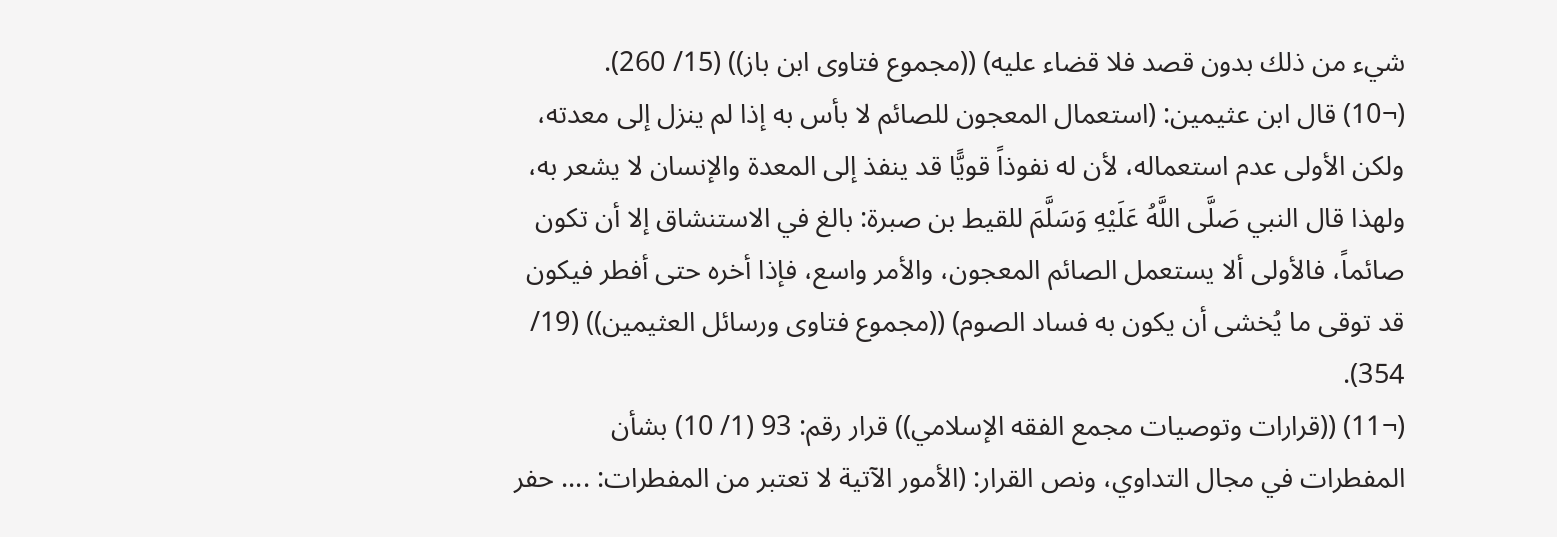شيء من ذلك بدون قصد فلا قضاء عليه) ((مجموع فتاوى ابن باز)) (15/ 260).
(¬10) قال ابن عثيمين: (استعمال المعجون للصائم لا بأس به إذا لم ينزل إلى معدته، ولكن الأولى عدم استعماله، لأن له نفوذاً قويًّا قد ينفذ إلى المعدة والإنسان لا يشعر به، ولهذا قال النبي صَلَّى اللَّهُ عَلَيْهِ وَسَلَّمَ للقيط بن صبرة: بالغ في الاستنشاق إلا أن تكون صائماً، فالأولى ألا يستعمل الصائم المعجون، والأمر واسع، فإذا أخره حتى أفطر فيكون قد توقى ما يُخشى أن يكون به فساد الصوم) ((مجموع فتاوى ورسائل العثيمين)) (19/ 354).
(¬11) ((قرارات وتوصيات مجمع الفقه الإسلامي)) قرار رقم: 93 (1/ 10) بشأن المفطرات في مجال التداوي، ونص القرار: (الأمور الآتية لا تعتبر من المفطرات: .... حفر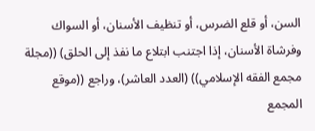السن، أو قلع الضرس، أو تنظيف الأسنان، أو السواك وفرشاة الأسنان، إذا اجتنب ابتلاع ما نفذ إلى الحلق) ((مجلة مجمع الفقه الإسلامي)) (العدد العاشر)، وراجع ((موقع المجمع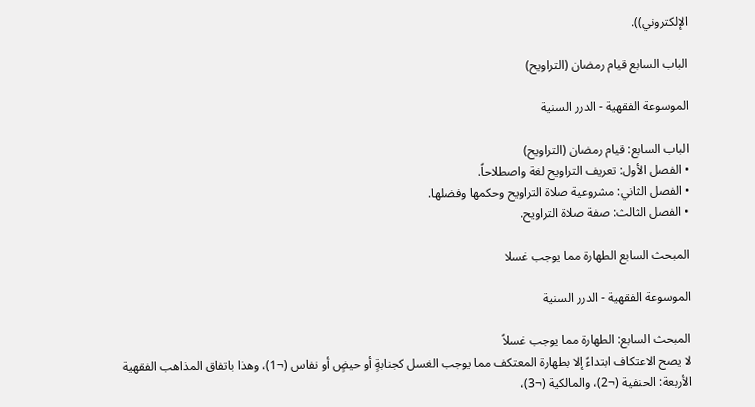الإلكتروني)).

الباب السابع قيام رمضان (التراويح)

الموسوعة الفقهية - الدرر السنية

الباب السابع: قيام رمضان (التراويح)
• الفصل الأول: تعريف التراويح لغة واصطلاحاً.
• الفصل الثاني: مشروعية صلاة التراويح وحكمها وفضلها.
• الفصل الثالث: صفة صلاة التراويح.

المبحث السابع الطهارة مما يوجب غسلا

الموسوعة الفقهية - الدرر السنية

المبحث السابع: الطهارة مما يوجب غسلاً
لا يصح الاعتكاف ابتداءً إلا بطهارة المعتكف مما يوجب الغسل كجنابةٍ أو حيضٍ أو نفاس (¬1)، وهذا باتفاق المذاهب الفقهية الأربعة: الحنفية (¬2)، والمالكية (¬3)،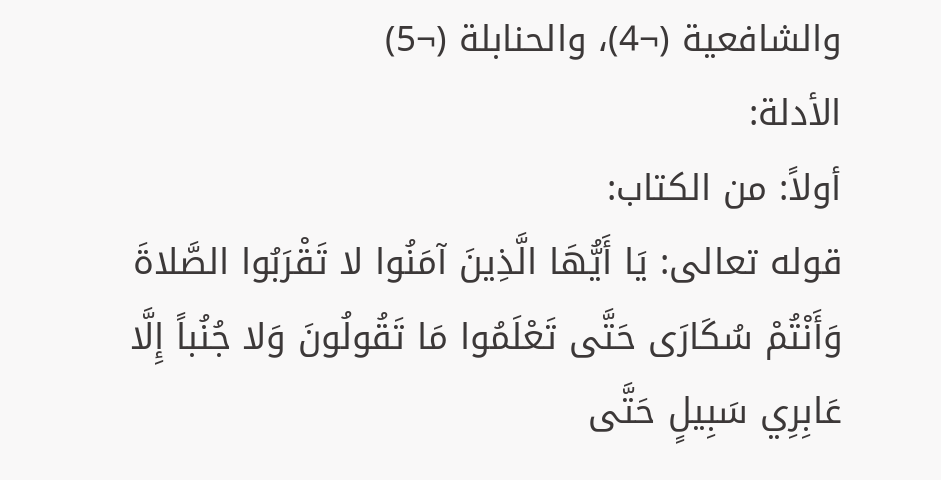والشافعية (¬4)، والحنابلة (¬5)
الأدلة:
أولاً: من الكتاب:
قوله تعالى: يَا أَيُّهَا الَّذِينَ آمَنُوا لا تَقْرَبُوا الصَّلاةَ وَأَنْتُمْ سُكَارَى حَتَّى تَعْلَمُوا مَا تَقُولُونَ وَلا جُنُباً إِلَّا عَابِرِي سَبِيلٍ حَتَّى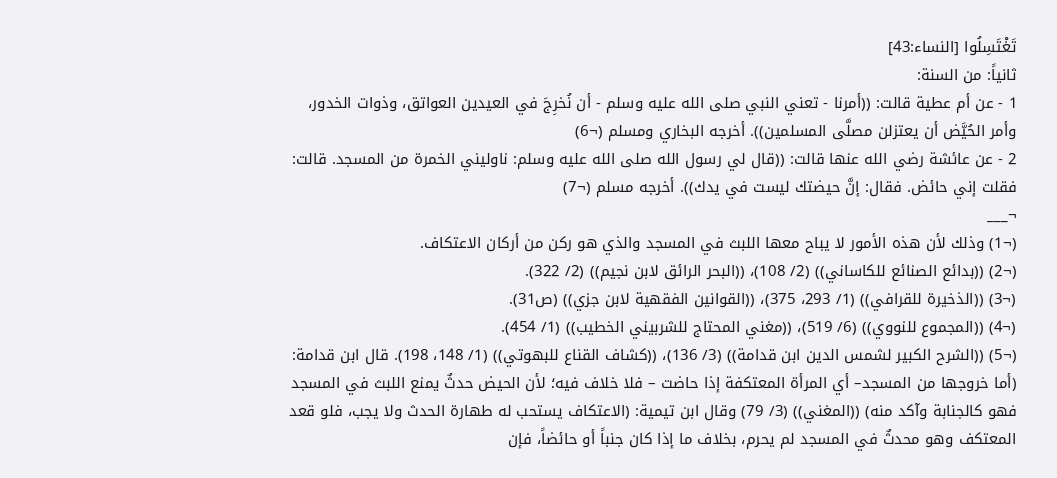تَغْتَسِلُوا [النساء:43]
ثانياً: من السنة:
1 - عن أم عطية قالت: ((أمرنا - تعني النبي صلى الله عليه وسلم - أن نُخرِجَ في العيدين العواتق، وذوات الخدور، وأمر الحُيَّض أن يعتزلن مصلَّى المسلمين)). أخرجه البخاري ومسلم (¬6)
2 - عن عائشة رضي الله عنها قالت: ((قال لي رسول الله صلى الله عليه وسلم: ناوليني الخمرة من المسجد. قالت: فقلت إني حائض. فقال: إنَّ حيضتك ليست في يدك)). أخرجه مسلم (¬7)
¬___
(¬1) وذلك لأن هذه الأمور لا يباح معها اللبث في المسجد والذي هو ركن من أركان الاعتكاف.
(¬2) ((بدائع الصنائع للكاساني)) (2/ 108)، ((البحر الرائق لابن نجيم)) (2/ 322).
(¬3) ((الذخيرة للقرافي)) (1/ 293، 375)، ((القوانين الفقهية لابن جزي)) (ص31).
(¬4) ((المجموع للنووي)) (6/ 519)، ((مغني المحتاج للشربيني الخطيب)) (1/ 454).
(¬5) ((الشرح الكبير لشمس الدين ابن قدامة)) (3/ 136)، ((كشاف القناع للبهوتي)) (1/ 148، 198). قال ابن قدامة: (أما خروجها من المسجد– أي المرأة المعتكفة إذا حاضت – فلا خلاف فيه؛ لأن الحيض حدثٌ يمنع اللبث في المسجد فهو كالجنابة وآكد منه) ((المغني)) (3/ 79) وقال ابن تيمية: (الاعتكاف يستحب له طهارة الحدث ولا يجب، فلو قعد المعتكف وهو محدثٌ في المسجد لم يحرم، بخلاف ما إذا كان جنباً أو حائضاً، فإن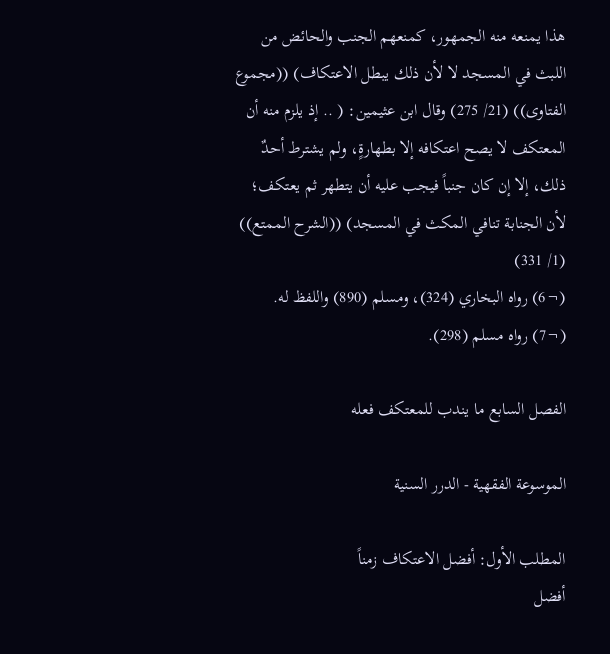هذا يمنعه منه الجمهور، كمنعهم الجنب والحائض من اللبث في المسجد لا لأن ذلك يبطل الاعتكاف) ((مجموع الفتاوى)) (21/ 275) وقال ابن عثيمين: ( .. إذ يلزم منه أن المعتكف لا يصح اعتكافه إلا بطهارةٍ، ولم يشترط أحدٌ ذلك، إلا إن كان جنباً فيجب عليه أن يتطهر ثم يعتكف؛ لأن الجنابة تنافي المكث في المسجد) ((الشرح الممتع)) (1/ 331)
(¬6) رواه البخاري (324)، ومسلم (890) واللفظ له.
(¬7) رواه مسلم (298).

الفصل السابع ما يندب للمعتكف فعله

الموسوعة الفقهية - الدرر السنية

المطلب الأول: أفضل الاعتكاف زمناً
أفضل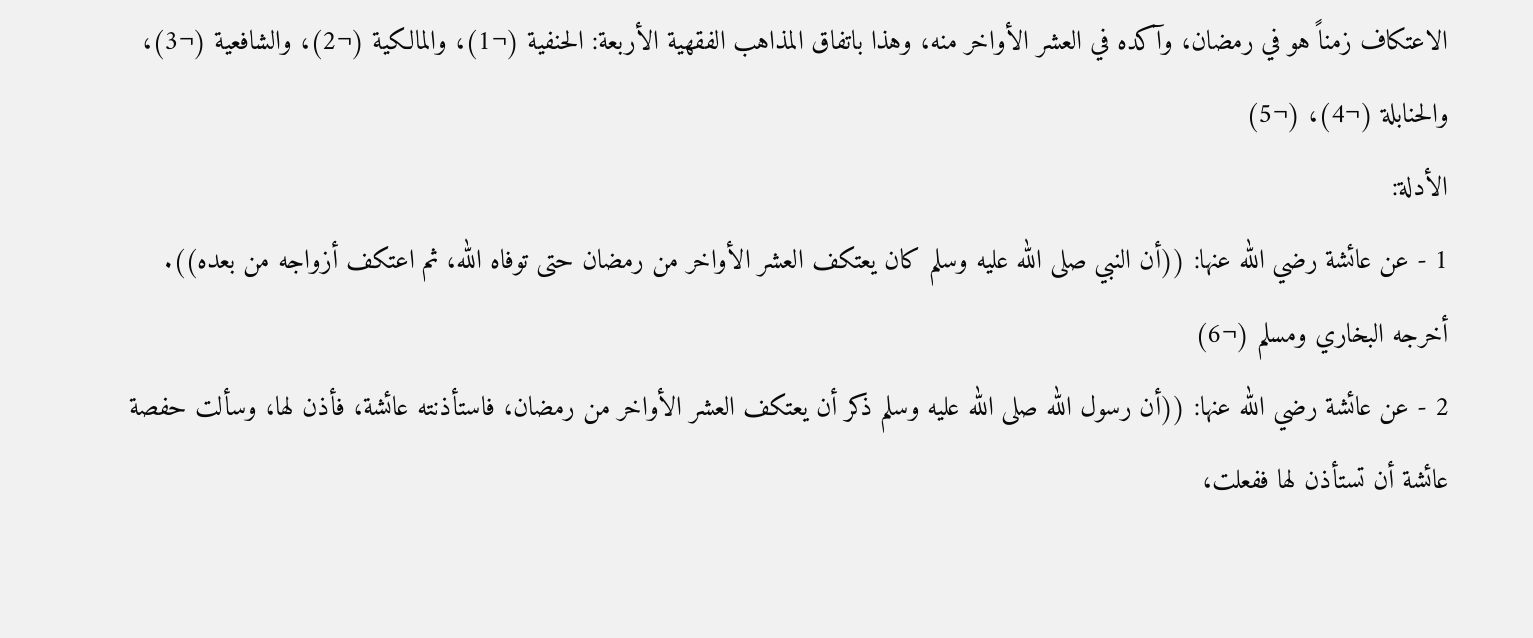الاعتكاف زمناً هو في رمضان، وآكده في العشر الأواخر منه، وهذا باتفاق المذاهب الفقهية الأربعة: الحنفية (¬1)، والمالكية (¬2)، والشافعية (¬3)، والحنابلة (¬4)، (¬5)
الأدلة:
1 - عن عائشة رضي الله عنها: ((أن النبي صلى الله عليه وسلم كان يعتكف العشر الأواخر من رمضان حتى توفاه الله، ثم اعتكف أزواجه من بعده)). أخرجه البخاري ومسلم (¬6)
2 - عن عائشة رضي الله عنها: ((أن رسول الله صلى الله عليه وسلم ذكر أن يعتكف العشر الأواخر من رمضان، فاستأذنته عائشة، فأذن لها، وسألت حفصة عائشة أن تستأذن لها ففعلت،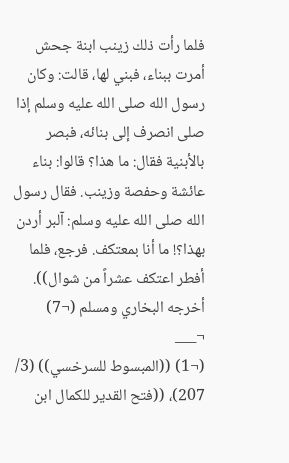فلما رأت ذلك زينب ابنة جحش أمرت ببناء، فبني لها، قالت: وكان رسول الله صلى الله عليه وسلم إذا صلى انصرف إلى بنائه، فبصر بالأبنية فقال: ما هذا؟ قالوا: بناء عائشة وحفصة وزينب. فقال رسول الله صلى الله عليه وسلم: آلبر أردن بهذا؟! ما أنا بمعتكف. فرجع، فلما أفطر اعتكف عشراً من شوال)). أخرجه البخاري ومسلم (¬7)
¬___
(¬1) ((المبسوط للسرخسي)) (3/ 207)، ((فتح القدير للكمال ابن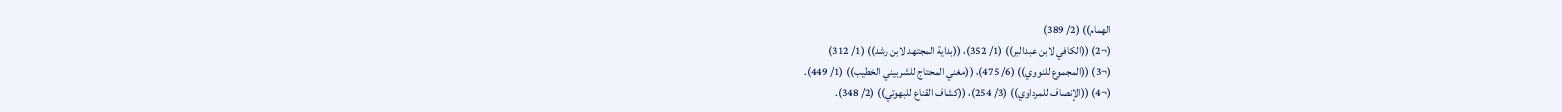الهمام)) (2/ 389)
(¬2) ((الكافي لابن عبدالبر)) (1/ 352)، ((بداية المجتهد لابن رشد)) (1/ 312)
(¬3) ((المجموع للنووي)) (6/ 475)، ((مغني المحتاج للشربيني الخطيب)) (1/ 449).
(¬4) ((الإنصاف للمرداوي)) (3/ 254)، ((كشاف القناع للبهوتي)) (2/ 348).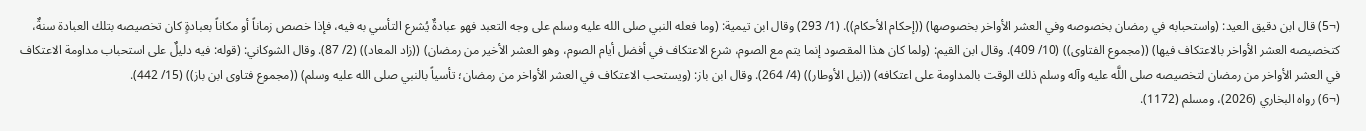(¬5) قال ابن دقيق العيد: (واستحبابه في رمضان بخصوصه وفي العشر الأواخر بخصوصها) ((إحكام الأحكام)). (1/ 293) وقال ابن تيمية: (وما فعله النبي صلى الله عليه وسلم على وجه التعبد فهو عبادةٌ يُشرع التأسي به فيه، فإذا خصص زماناً أو مكاناً بعبادةٍ كان تخصيصه بتلك العبادة سنةٌ، كتخصيصه العشر الأواخر بالاعتكاف فيها) ((مجموع الفتاوى)) (10/ 409). وقال ابن القيم: (ولما كان هذا المقصود إنما يتم مع الصوم، شرع الاعتكاف في أفضل أيام الصوم، وهو العشر الأخير من رمضان) ((زاد المعاد)) (2/ 87). وقال الشوكاني: (قوله: فيه دليلٌ على استحباب مداومة الاعتكاف في العشر الأواخر من رمضان لتخصيصه صلى اللَّه عليه وآله وسلم ذلك الوقت بالمداومة على اعتكافه) ((نيل الأوطار)) (4/ 264). وقال ابن باز: (ويستحب الاعتكاف في العشر الأواخر من رمضان؛ تأسياً بالنبي صلى الله عليه وسلم) ((مجموع فتاوى ابن باز)) (15/ 442).
(¬6) رواه البخاري (2026)، ومسلم (1172).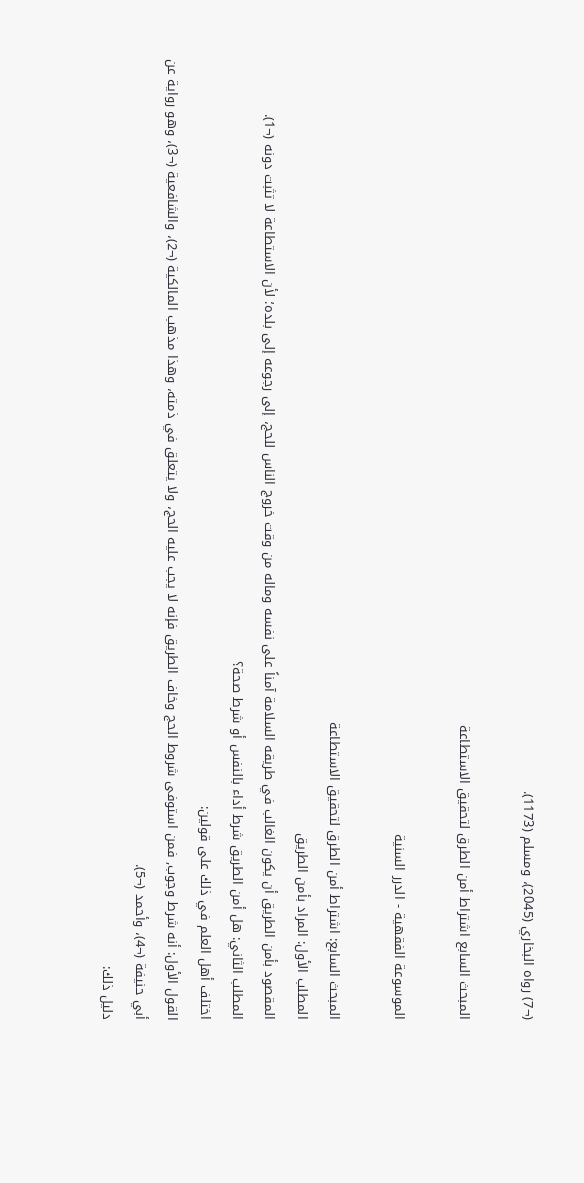(¬7) رواه البخاري (2045)، ومسلم (1173).

المبحث السابع اشتراط أمن الطرق لتحقيق الاستطاعة

الموسوعة الفقهية - الدرر السنية

المبحث السابع: اشتراط أمن الطرق لتحقيق الاستطاعة
المطلب الأول: المراد بأمن الطريق
المقصود بأمن الطريق أن يكون الغالب في طريقه السلامة آمناً على نفسه وماله من وقت خروج الناس للحج، إلى رجوعه إلى بلده؛ لأن الاستطاعة لا تثبت دونه (¬1).
المطلب الثاني: هل أمن الطريق شرط أداء بالنفس أو شرط صحة؟
اختلف أهل العلم في ذلك على قولين:
القول الأول: أنه شرط وجوب, فمن استوفى شروط الحج وخاف الطريق فإنه لا يجب عليه الحج، ولا يتعلق في ذمته، وهذا مذهب المالكية (¬2)، والشافعية (¬3)، وهو رواية عن أبي حنيفة (¬4)، وأحمد (¬5).
دليل ذلك: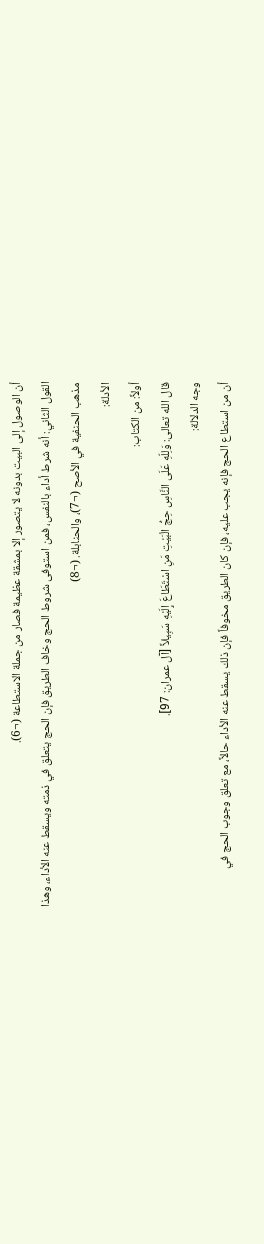أن الوصول إلى البيت بدونه لا يتصور إلا بمشقة عظيمة فصار من جملة الاستطاعة (¬6).
القول الثاني: أنه شرط أداء بالنفس، فمن استوفى شروط الحج وخاف الطريق فإن الحج يتعلق في ذمته ويسقط عنه الأداء، وهذا مذهب الحنفية في الأصح (¬7)، والحنابلة. (¬8)
الأدلة:
أولاً: من الكتاب:
قال الله تعالى: وَلِلّهِ عَلَى النَّاسِ حِجُّ الْبَيْتِ مَنِ اسْتَطَاعَ إِلَيْهِ سَبِيلاً [آل عمران: 97].
وجه الدلالة:
أن من استطاع الحج فإنه يجب عليه، فإن كان الطريق مخوفاً فإن ذلك يسقط عنه الأداء حالاً، مع تعلق وجوب الحج في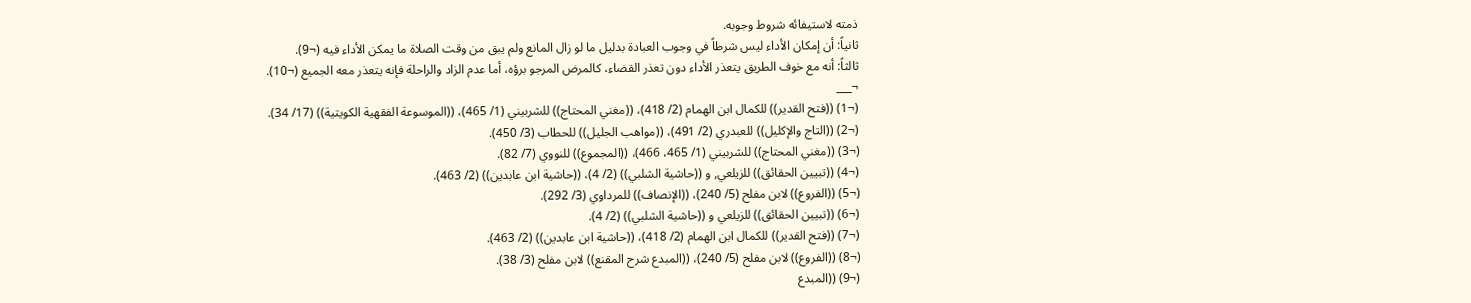ذمته لاستيفائه شروط وجوبه.
ثانياً: أن إمكان الأداء ليس شرطاً في وجوب العبادة بدليل ما لو زال المانع ولم يبق من وقت الصلاة ما يمكن الأداء فيه (¬9).
ثالثاً: أنه مع خوف الطريق يتعذر الأداء دون تعذر القضاء، كالمرض المرجو برؤه، أما عدم الزاد والراحلة فإنه يتعذر معه الجميع (¬10).
¬___
(¬1) ((فتح القدير)) للكمال ابن الهمام (2/ 418)، ((مغني المحتاج)) للشربيني (1/ 465)، ((الموسوعة الفقهية الكويتية)) (17/ 34).
(¬2) ((التاج والإكليل)) للعبدري (2/ 491)، ((مواهب الجليل)) للحطاب (3/ 450).
(¬3) ((مغني المحتاج)) للشربيني (1/ 465، 466)، ((المجموع)) للنووي (7/ 82).
(¬4) ((تبيين الحقائق)) للزيلعي, و ((حاشية الشلبي)) (2/ 4)، ((حاشية ابن عابدين)) (2/ 463).
(¬5) ((الفروع)) لابن مفلح (5/ 240)، ((الإنصاف)) للمرداوي (3/ 292).
(¬6) ((تبيين الحقائق)) للزيلعي و ((حاشية الشلبي)) (2/ 4).
(¬7) ((فتح القدير)) للكمال ابن الهمام (2/ 418)، ((حاشية ابن عابدين)) (2/ 463).
(¬8) ((الفروع)) لابن مفلح (5/ 240)، ((المبدع شرح المقنع)) لابن مفلح (3/ 38).
(¬9) ((المبدع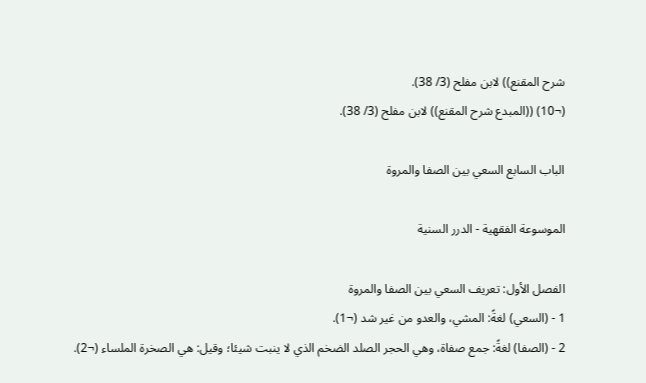شرح المقنع)) لابن مفلح (3/ 38).
(¬10) ((المبدع شرح المقنع)) لابن مفلح (3/ 38).

الباب السابع السعي بين الصفا والمروة

الموسوعة الفقهية - الدرر السنية

الفصل الأول: تعريف السعي بين الصفا والمروة
1 - (السعي) لغةً: المشي، والعدو من غير شد (¬1).
2 - (الصفا) لغةً: جمع صفاة، وهي الحجر الصلد الضخم الذي لا ينبت شيئا؛ وقيل: هي الصخرة الملساء (¬2).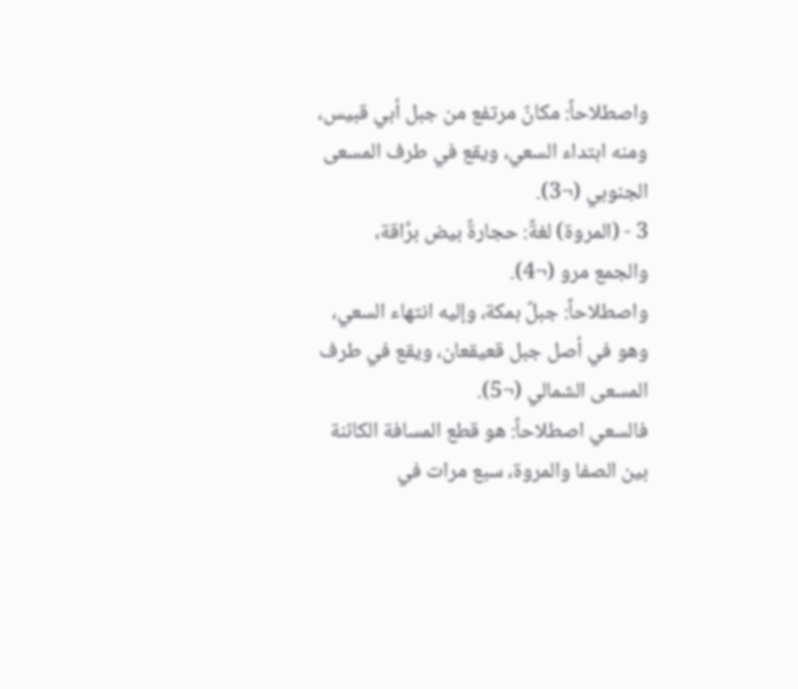واصطلاحاً: مكانٌ مرتفع من جبل أبي قبيس، ومنه ابتداء السعي، ويقع في طرف المسعى الجنوبي (¬3).
3 - (المروة) لغةً: حجارةٌ بيض برَّاقة، والجمع مرو (¬4).
واصطلاحاً: جبلٌ بمكة، وإليه انتهاء السعي، وهو في أصل جبل قعيقعان، ويقع في طرف المسعى الشمالي (¬5).
فالسعي اصطلاحاً: هو قطع المسافة الكائنة بين الصفا والمروة، سبع مرات في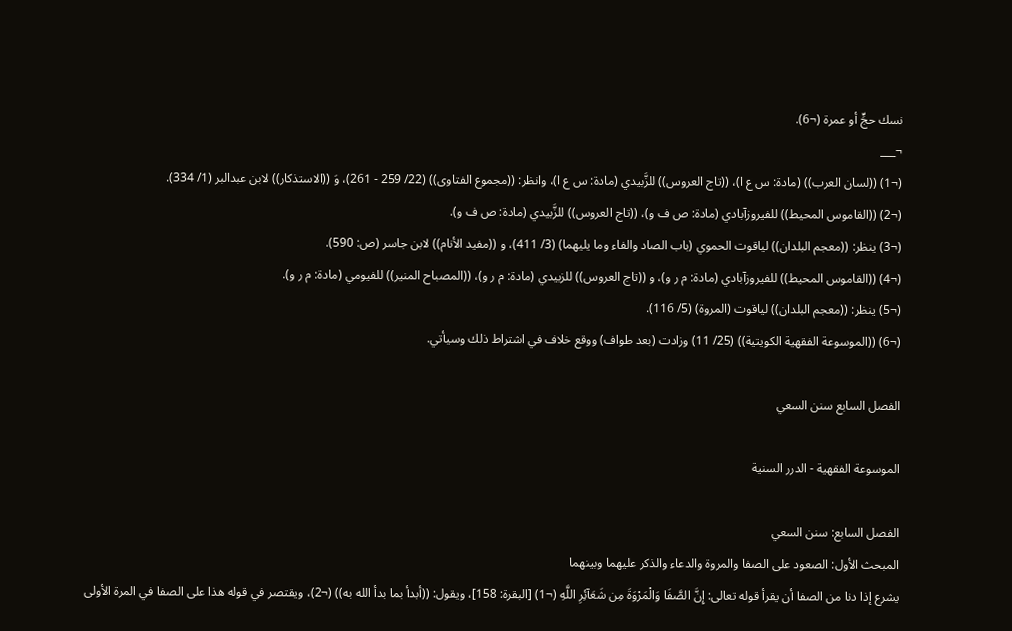نسك حجٍّ أو عمرة (¬6).
¬___
(¬1) ((لسان العرب)) (مادة: س ع ا)، ((تاج العروس)) للزَّبيدي (مادة: س ع ا)، وانظر: ((مجموع الفتاوى)) (22/ 259 - 261)، وَ ((الاستذكار)) لابن عبدالبر (1/ 334).
(¬2) ((القاموس المحيط)) للفيروزآبادي (مادة: ص ف و)، ((تاج العروس)) للزَّبيدي (مادة: ص ف و).
(¬3) ينظر: ((معجم البلدان)) لياقوت الحموي (باب الصاد والفاء وما يليهما) (3/ 411)، و ((مفيد الأنام)) لابن جاسر (ص: 590).
(¬4) ((القاموس المحيط)) للفيروزآبادي (مادة: م ر و)، و ((تاج العروس)) للزبيدي (مادة: م ر و)، ((المصباح المنير)) للفيومي (مادة: م ر و).
(¬5) ينظر: ((معجم البلدان)) لياقوت (المروة) (5/ 116).
(¬6) ((الموسوعة الفقهية الكويتية)) (25/ 11) وزادت (بعد طواف) ووقع خلاف في اشتراط ذلك وسيأتي.

الفصل السابع سنن السعي

الموسوعة الفقهية - الدرر السنية

الفصل السابع: سنن السعي
المبحث الأول: الصعود على الصفا والمروة والدعاء والذكر عليهما وبينهما
يشرع إذا دنا من الصفا أن يقرأ قوله تعالى: إِنَّ الصَّفَا وَالْمَرْوَةَ مِن شَعَآئِرِ اللَّهِ (¬1) [البقرة: 158]، ويقول: ((أبدأ بما بدأ الله به)) (¬2)، ويقتصر في قوله هذا على الصفا في المرة الأولى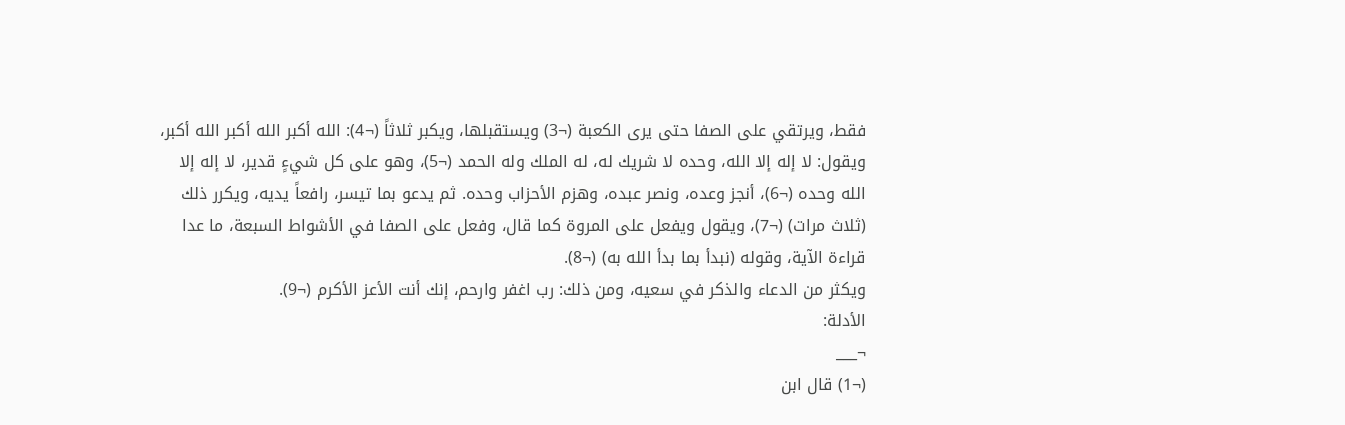فقط، ويرتقي على الصفا حتى يرى الكعبة (¬3) ويستقبلها، ويكبر ثلاثاً (¬4): الله أكبر الله أكبر الله أكبر، ويقول: لا إله إلا الله، وحده لا شريك له، له الملك وله الحمد (¬5)، وهو على كل شيءٍ قدير، لا إله إلا الله وحده (¬6)، أنجز وعده، ونصر عبده، وهزم الأحزاب وحده. ثم يدعو بما تيسر، رافعاً يديه، ويكرر ذلك (ثلاث مرات) (¬7)، ويقول ويفعل على المروة كما قال، وفعل على الصفا في الأشواط السبعة، ما عدا قراءة الآية، وقوله (نبدأ بما بدأ الله به) (¬8).
ويكثر من الدعاء والذكر في سعيه، ومن ذلك: رب اغفر وارحم، إنك أنت الأعز الأكرم (¬9).
الأدلة:
¬___
(¬1) قال ابن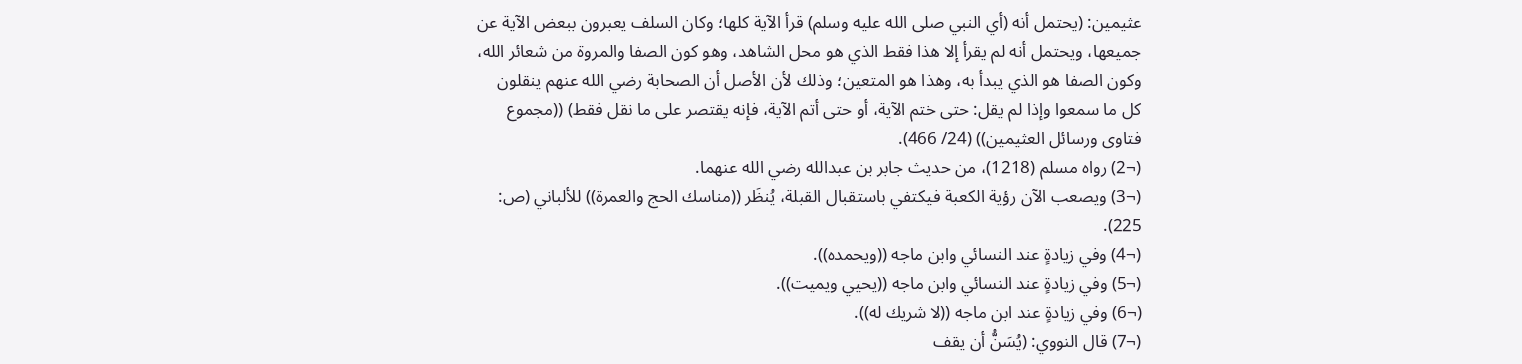عثيمين: (يحتمل أنه (أي النبي صلى الله عليه وسلم) قرأ الآية كلها؛ وكان السلف يعبرون ببعض الآية عن جميعها، ويحتمل أنه لم يقرأ إلا هذا فقط الذي هو محل الشاهد، وهو كون الصفا والمروة من شعائر الله، وكون الصفا هو الذي يبدأ به، وهذا هو المتعين؛ وذلك لأن الأصل أن الصحابة رضي الله عنهم ينقلون كل ما سمعوا وإذا لم يقل: حتى ختم الآية، أو حتى أتم الآية، فإنه يقتصر على ما نقل فقط) ((مجموع فتاوى ورسائل العثيمين)) (24/ 466).
(¬2) رواه مسلم (1218)، من حديث جابر بن عبدالله رضي الله عنهما.
(¬3) ويصعب الآن رؤية الكعبة فيكتفي باستقبال القبلة، يُنظَر ((مناسك الحج والعمرة)) للألباني (ص: 225).
(¬4) وفي زيادةٍ عند النسائي وابن ماجه ((ويحمده)).
(¬5) وفي زيادةٍ عند النسائي وابن ماجه ((يحيي ويميت)).
(¬6) وفي زيادةٍ عند ابن ماجه ((لا شريك له)).
(¬7) قال النووي: (يُسَنُّ أن يقف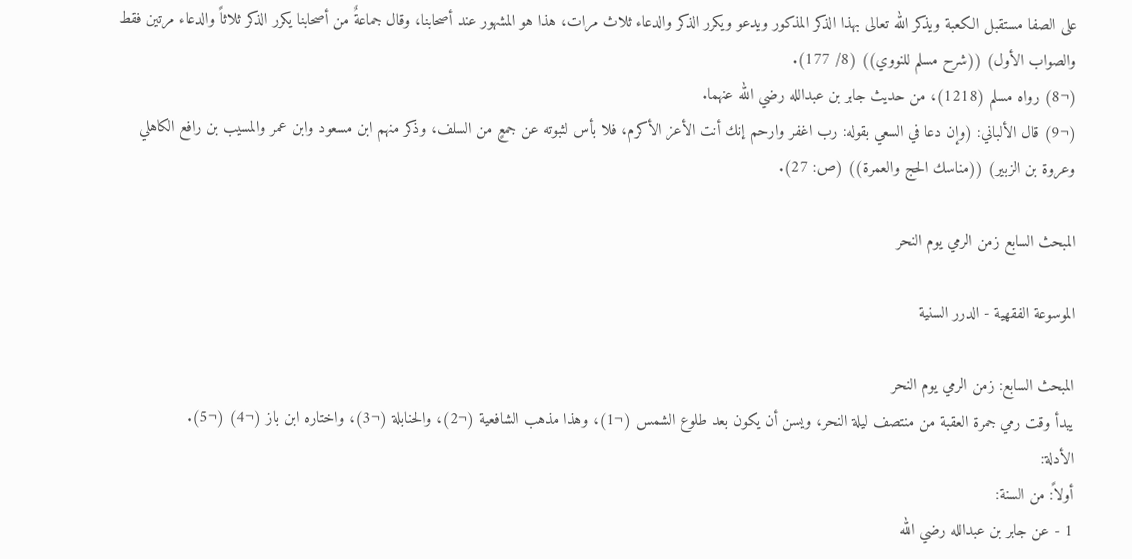على الصفا مستقبل الكعبة ويذكر الله تعالى بهذا الذكر المذكور ويدعو ويكرر الذكر والدعاء ثلاث مرات، هذا هو المشهور عند أصحابنا، وقال جماعةٌ من أصحابنا يكرر الذكر ثلاثاً والدعاء مرتين فقط والصواب الأول) ((شرح مسلم للنووي)) (8/ 177).
(¬8) رواه مسلم (1218)، من حديث جابر بن عبدالله رضي الله عنهما.
(¬9) قال الألباني: (وإن دعا في السعي بقوله: رب اغفر وارحم إنك أنت الأعز الأكرم، فلا بأس لثبوته عن جمعٍ من السلف، وذكر منهم ابن مسعود وابن عمر والمسيب بن رافع الكاهلي وعروة بن الزبير) ((مناسك الحج والعمرة)) (ص: 27).

المبحث السابع زمن الرمي يوم النحر

الموسوعة الفقهية - الدرر السنية

المبحث السابع: زمن الرمي يوم النحر
يبدأ وقت رمي جمرة العقبة من منتصف ليلة النحر، ويسن أن يكون بعد طلوع الشمس (¬1)، وهذا مذهب الشافعية (¬2)، والحنابلة (¬3)، واختاره ابن باز (¬4) (¬5).
الأدلة:
أولاً: من السنة:
1 - عن جابر بن عبدالله رضي الله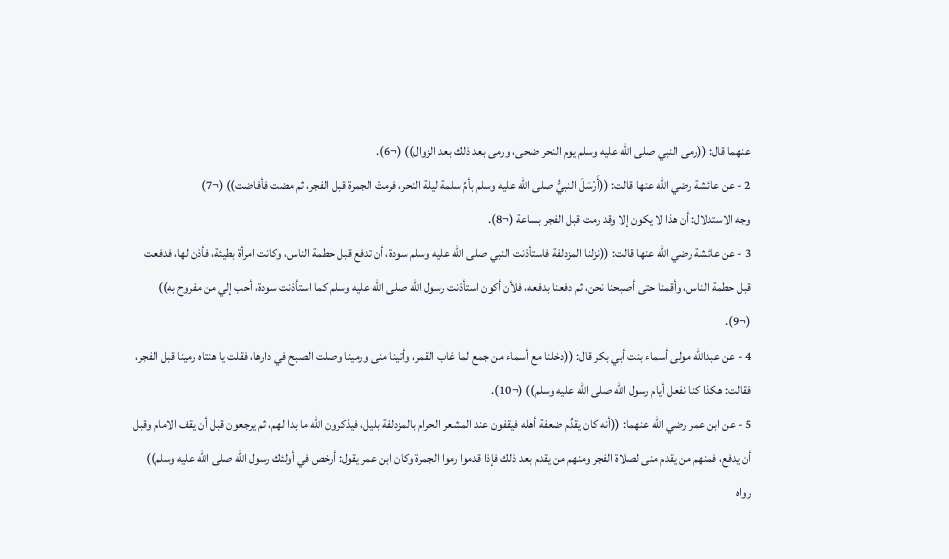عنهما قال: ((رمى النبي صلى الله عليه وسلم يوم النحر ضحى، ورمى بعد ذلك بعد الزوال)) (¬6).
2 - عن عائشة رضي الله عنها قالت: ((أَرْسَلَ النبيُّ صلى الله عليه وسلم بأمِّ سلمة ليلة النحر، فرمتْ الجمرة قبل الفجر، ثم مضت فأفاضت)) (¬7)
وجه الاستدلال: أن هذا لا يكون إلا وقد رمت قبل الفجر بساعة (¬8).
3 - عن عائشة رضي الله عنها قالت: ((نزلنا المزدلفة فاستأذنت النبي صلى الله عليه وسلم سودة، أن تدفع قبل حطمة الناس، وكانت امرأة بطيئة، فأذن لها، فدفعت قبل حطمة الناس، وأقمنا حتى أصبحنا نحن، ثم دفعنا بدفعه، فلأن أكون استأذنت رسول الله صلى الله عليه وسلم كما استأذنت سودة، أحب إلي من مفروح به)) (¬9).
4 - عن عبدالله مولى أسماء بنت أبي بكر قال: ((دخلنا مع أسماء من جمع لما غاب القمر، وأتينا منى ورمينا وصلت الصبح في دارها، فقلت يا هنتاه رمينا قبل الفجر، فقالت: هكذا كنا نفعل أيام رسول الله صلى الله عليه وسلم)) (¬10).
5 - عن ابن عمر رضي الله عنهما: ((أنه كان يقدِّم ضعفة أهله فيقفون عند المشعر الحرام بالمزدلفة بليل، فيذكرون الله ما بدا لهم، ثم يرجعون قبل أن يقف الامام وقبل أن يدفع، فمنهم من يقدم منى لصلاة الفجر ومنهم من يقدم بعد ذلك فإذا قدموا رموا الجمرة وكان ابن عمر يقول: أرخص في أولئك رسول الله صلى الله عليه وسلم)) رواه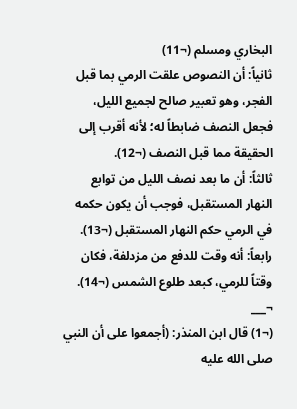البخاري ومسلم (¬11)
ثانياً: أن النصوص علقت الرمي بما قبل الفجر، وهو تعبير صالح لجميع الليل، فجعل النصف ضابطاً له؛ لأنه أقرب إلى الحقيقة مما قبل النصف (¬12).
ثالثاً: أن ما بعد نصف الليل من توابع النهار المستقبل، فوجب أن يكون حكمه في الرمي حكم النهار المستقبل (¬13).
رابعاً: أنه وقت للدفع من مزدلفة، فكان وقتاً للرمي، كبعد طلوع الشمس (¬14).
¬___
(¬1) قال ابن المنذر: (أجمعوا على أن النبي صلى الله عليه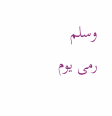وسلم رمى يوم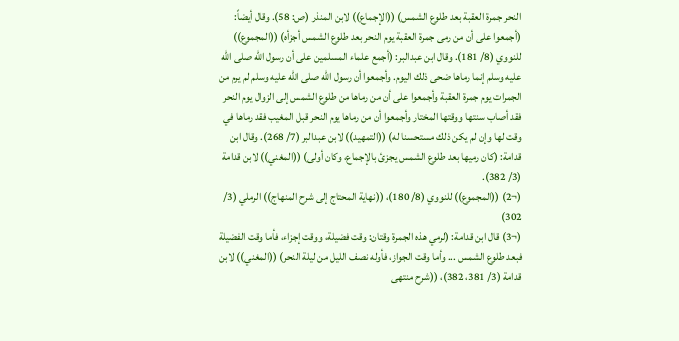النحر جمرة العقبة بعد طلوع الشمس) ((الإجماع)) لابن المنذر (ص: 58). وقال أيضاً: (أجمعوا على أن من رمى جمرة العقبة يوم النحر بعد طلوع الشمس أجزأه) ((المجموع)) للنووي (8/ 181). وقال ابن عبدالبر: (أجمع علماء المسلمين على أن رسول الله صلى الله عليه وسلم إنما رماها ضحى ذلك اليوم. وأجمعوا أن رسول الله صلى الله عليه وسلم لم يرم من الجمرات يوم جمرة العقبة وأجمعوا على أن من رماها من طلوع الشمس إلى الزوال يوم النحر فقد أصاب سنتها ووقتها المختار وأجمعوا أن من رماها يوم النحر قبل المغيب فقد رماها في وقت لها وإن لم يكن ذلك مستحسنا له) ((التمهيد)) لابن عبدالبر (7/ 268). وقال ابن قدامة: (كان رميها بعد طلوع الشمس يجزئ بالإجماع، وكان أولى) ((المغني)) لابن قدامة (3/ 382).
(¬2) ((المجموع)) للنووي (8/ 180)، ((نهاية المحتاج إلى شرح المنهاج)) الرملي (3/ 302)
(¬3) قال ابن قدامة: (لرمي هذه الجمرة وقتان: وقت فضيلة، ووقت إجزاء، فأما وقت الفضيلة فبعد طلوع الشمس ... وأما وقت الجواز، فأوله نصف الليل من ليلة النحر) ((المغني)) لابن قدامة (3/ 381، 382)، ((شرح منتهى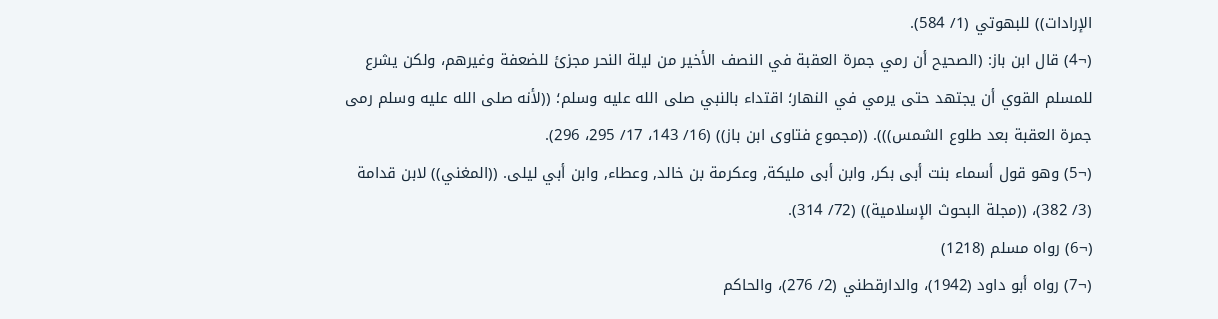الإرادات)) للبهوتي (1/ 584).
(¬4) قال ابن باز: (الصحيح أن رمي جمرة العقبة في النصف الأخير من ليلة النحر مجزئ للضعفة وغيرهم، ولكن يشرع للمسلم القوي أن يجتهد حتى يرمي في النهار؛ اقتداء بالنبي صلى الله عليه وسلم؛ ((لأنه صلى الله عليه وسلم رمى جمرة العقبة بعد طلوع الشمس))). ((مجموع فتاوى ابن باز)) (16/ 143، 17/ 295، 296).
(¬5) وهو قول أسماء بنت أبى بكر, وابن أبى مليكة, وعكرمة بن خالد, وعطاء, وابن أبي ليلى. ((المغني)) لابن قدامة (3/ 382)، ((مجلة البحوث الإسلامية)) (72/ 314).
(¬6) رواه مسلم (1218)
(¬7) رواه أبو داود (1942)، والدارقطني (2/ 276)، والحاكم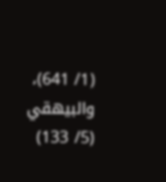(1/ 641)، والبيهقي (5/ 133)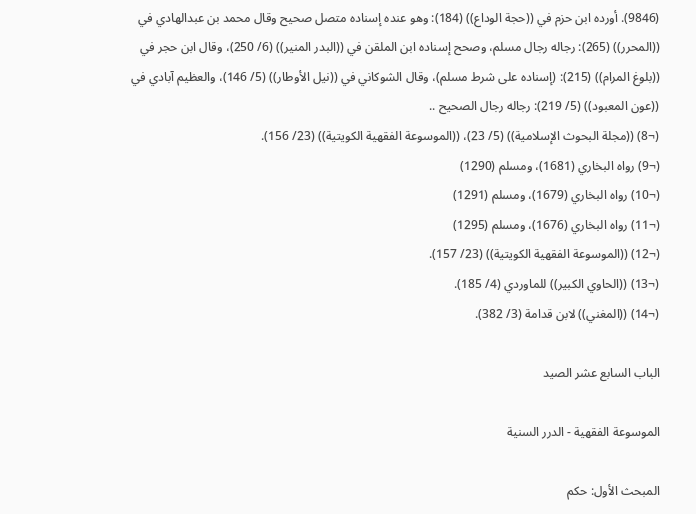(9846). أورده ابن حزم في ((حجة الوداع)) (184): وهو عنده إسناده متصل صحيح وقال محمد بن عبدالهادي في ((المحرر)) (265): رجاله رجال مسلم، وصحح إسناده ابن الملقن في ((البدر المنير)) (6/ 250)، وقال ابن حجر في ((بلوغ المرام)) (215): (إسناده على شرط مسلم)، وقال الشوكاني في ((نيل الأوطار)) (5/ 146)، والعظيم آبادي في ((عون المعبود)) (5/ 219): رجاله رجال الصحيح ..
(¬8) ((مجلة البحوث الإسلامية)) (5/ 23)، ((الموسوعة الفقهية الكويتية)) (23/ 156).
(¬9) رواه البخاري (1681)، ومسلم (1290)
(¬10) رواه البخاري (1679)، ومسلم (1291)
(¬11) رواه البخاري (1676)، ومسلم (1295)
(¬12) ((الموسوعة الفقهية الكويتية)) (23/ 157).
(¬13) ((الحاوي الكبير)) للماوردي (4/ 185).
(¬14) ((المغني)) لابن قدامة (3/ 382).

الباب السابع عشر الصيد

الموسوعة الفقهية - الدرر السنية

المبحث الأول: حكم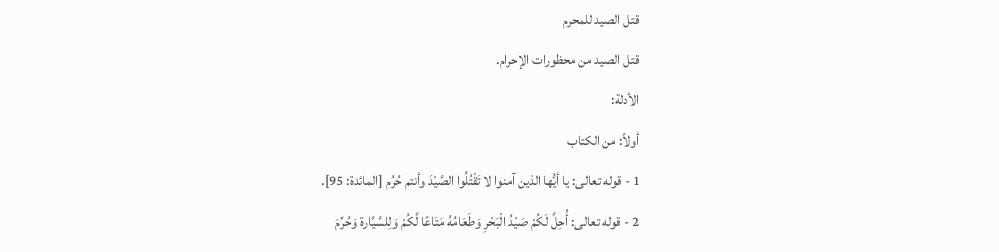قتل الصيد للمحرم
قتل الصيد من محظورات الإحرام.
الأدلة:
أولاً: من الكتاب
1 - قوله تعالى: يا أيُّها الذين آمنوا لا تَقْتُلُوا الصَّيْدَ وأنتم حُرُم [المائدة: 95].
2 - قوله تعالى: أُحِلَّ لَكُمْ صَيْدُ الْبَحْرِ وَطَعَامُهُ مَتَاعًا لَّكُمْ وَلِلسَّيَّارة وَحُرِّمَ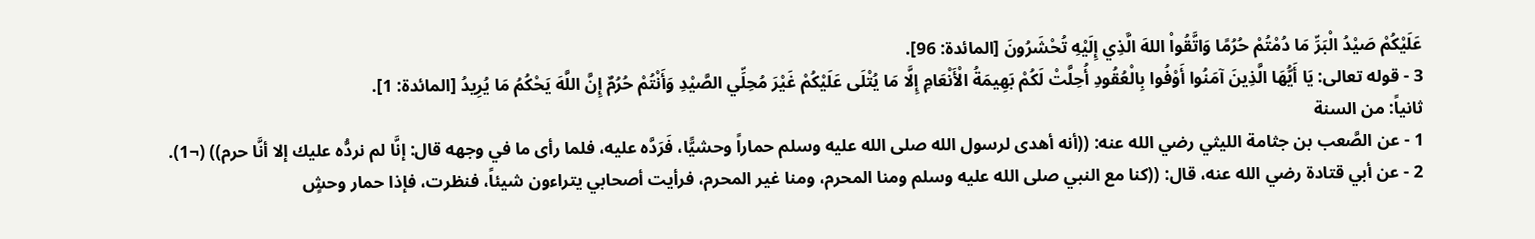عَلَيْكُمْ صَيْدُ الْبَرِّ مَا دُمْتُمْ حُرُمًا وَاتَّقُواْ اللهَ الَّذِي إِلَيْهِ تُحْشَرُونَ [المائدة: 96].
3 - قوله تعالى: يَا أَيُّهَا الَّذِينَ آمَنُوا أَوْفُوا بِالْعُقُودِ أُحِلَّتْ لَكُمْ بَهِيمَةُ الْأَنْعَامِ إِلَّا مَا يُتْلَى عَلَيْكُمْ غَيْرَ مُحِلِّي الصَّيْدِ وَأَنْتُمْ حُرُمٌ إِنَّ اللَّهَ يَحْكُمُ مَا يُرِيدُ [المائدة: 1].
ثانياً: من السنة
1 - عن الصَّعب بن جثامة الليثي رضي الله عنه: ((أنه أهدى لرسول الله صلى الله عليه وسلم حماراً وحشيًّا، فَرَدَّه عليه، فلما رأى ما في وجهه قال: إنَّا لم نردُّه عليك إلا أنَّا حرم)) (¬1).
2 - عن أبي قتادة رضي الله عنه، قال: ((كنا مع النبي صلى الله عليه وسلم ومنا المحرم، ومنا غير المحرم، فرأيت أصحابي يتراءون شيئاً، فنظرت، فإذا حمار وحشٍ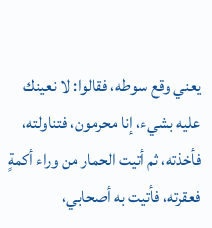يعني وقع سوطه، فقالوا: لا نعينك عليه بشيء، إنا محرمون، فتناولته، فأخذته، ثم أتيت الحمار من وراء أكمةٍ فعقرته، فأتيت به أصحابي،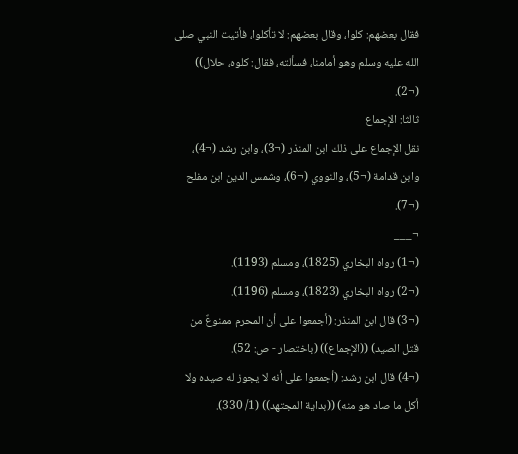فقال بعضهم: كلوا، وقال بعضهم: لا تأكلوا، فأتيت النبي صلى الله عليه وسلم وهو أمامنا، فسألته، فقال: كلوه، حلال)) (¬2).
ثالثا: الإجماع
نقل الإجماع على ذلك ابن المنذر (¬3)، وابن رشد (¬4)، وابن قدامة (¬5)، والنووي (¬6)، وشمس الدين ابن مفلح (¬7).
¬___
(¬1) رواه البخاري (1825)، ومسلم (1193).
(¬2) رواه البخاري (1823)، ومسلم (1196).
(¬3) قال ابن المنذر: (أجمعوا على أن المحرم ممنوعٌ من قتل الصيد) ((الإجماع)) (باختصار - ص: 52).
(¬4) قال ابن رشد: (أجمعوا على أنه لا يجوز له صيده ولا أكل ما صاد هو منه) ((بداية المجتهد)) (1/ 330).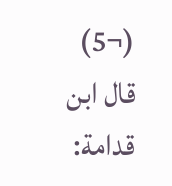(¬5) قال ابن قدامة: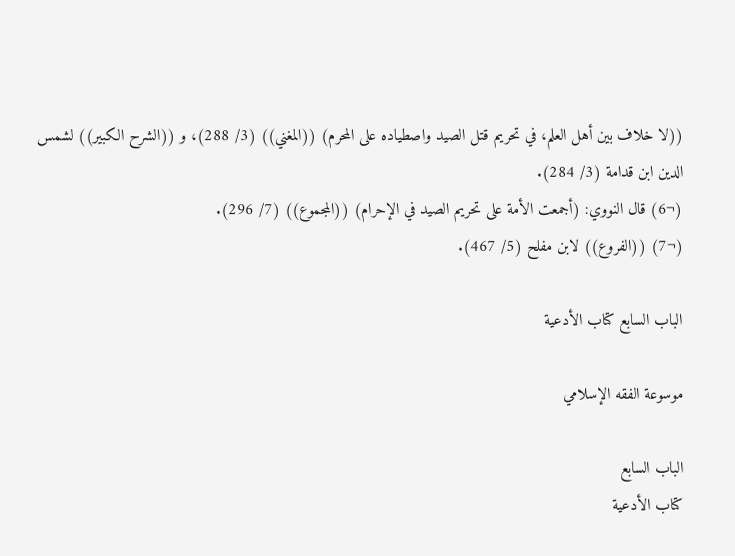((لا خلاف بين أهل العلم، في تحريم قتل الصيد واصطياده على المحرم) ((المغني)) (3/ 288)، و ((الشرح الكبير)) لشمس الدين ابن قدامة (3/ 284).
(¬6) قال النووي: (أجمعت الأمة على تحريم الصيد في الإحرام) ((المجموع)) (7/ 296).
(¬7) ((الفروع)) لابن مفلح (5/ 467).

الباب السابع كتاب الأدعية

موسوعة الفقه الإسلامي

الباب السابع
كتاب الأدعية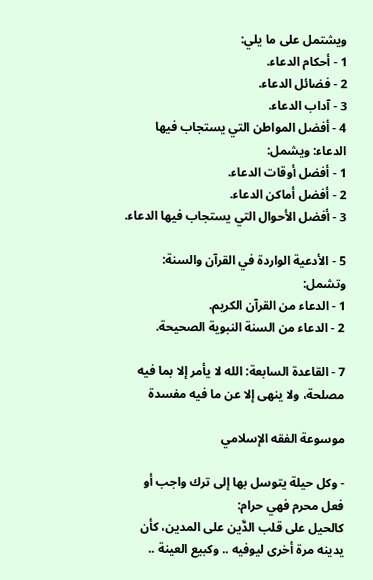ويشتمل على ما يلي:
1 - أحكام الدعاء.
2 - فضائل الدعاء.
3 - آداب الدعاء.
4 - أفضل المواطن التي يستجاب فيها الدعاء: ويشمل:
1 - أفضل أوقات الدعاء.
2 - أفضل أماكن الدعاء.
3 - أفضل الأحوال التي يستجاب فيها الدعاء.

5 - الأدعية الواردة في القرآن والسنة: وتشمل:
1 - الدعاء من القرآن الكريم.
2 - الدعاء من السنة النبوية الصحيحة.

7 - القاعدة السابعة: الله لا يأمر إلا بما فيه مصلحة، ولا ينهى إلا عن ما فيه مفسدة

موسوعة الفقه الإسلامي

- وكل حيلة يتوسل بها إلى ترك واجب أو فعل محرم فهي حرام:
كالحيل على قلب الدَّين على المدين، كأن يدينه مرة أخرى ليوفيه .. وكبيع العينة ..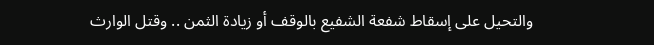والتحيل على إسقاط شفعة الشفيع بالوقف أو زيادة الثمن .. وقتل الوارث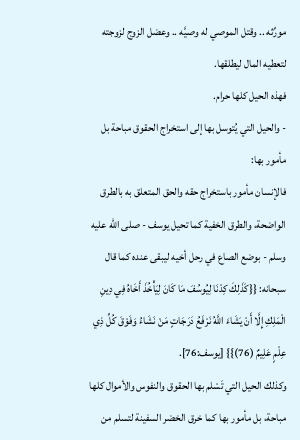مورِّثه .. وقتل الموصي له وصيَّه .. وعضل الزوج لزوجته لتعطيه المال ليطلقها.
فهذه الحيل كلها حرام.
- والحيل التي يُتوسل بها إلى استخراج الحقوق مباحة بل مأمور بها:
فالإنسان مأمور باستخراج حقه والحق المتعلق به بالطرق الواضحة، والطرق الخفية كما تحيل يوسف - صلى الله عليه وسلم - بوضع الصاع في رحل أخيه ليبقى عنده كما قال سبحانه: {{كَذَلِكَ كِدْنَا لِيُوسُفَ مَا كَانَ لِيَأْخُذَ أَخَاهُ فِي دِينِ الْمَلِكِ إِلَّا أَنْ يَشَاءَ اللَّهُ نَرْفَعُ دَرَجَاتٍ مَنْ نَشَاءُ وَفَوْقَ كُلِّ ذِي عِلْمٍ عَلِيمٌ (76)}} [يوسف:76].
وكذلك الحيل التي تَسْلم بها الحقوق والنفوس والأموال كلها مباحة، بل مأمور بها كما خرق الخضر السفينة لتسلم من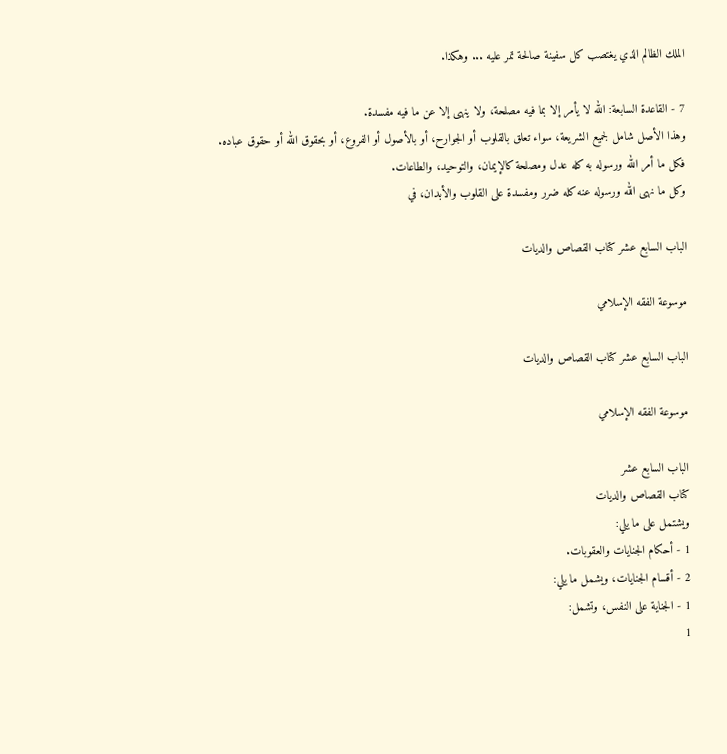الملك الظالم الذي يغتصب كل سفينة صالحة تمر عليه ... وهكذا.

7 - القاعدة السابعة: الله لا يأمر إلا بما فيه مصلحة، ولا ينهى إلا عن ما فيه مفسدة.
وهذا الأصل شامل لجميع الشريعة، سواء تعلق بالقلوب أو الجوارح، أو بالأصول أو الفروع، أو بحقوق الله أو حقوق عباده.
فكل ما أمر الله ورسوله به كله عدل ومصلحة كالإيمان، والتوحيد، والطاعات.
وكل ما نهى الله ورسوله عنه كله ضرر ومفسدة على القلوب والأبدان، في

الباب السابع عشر كتاب القصاص والديات

موسوعة الفقه الإسلامي

الباب السابع عشر كتاب القصاص والديات

موسوعة الفقه الإسلامي

الباب السابع عشر
كتاب القصاص والديات
ويشتمل على ما يلي:
1 - أحكام الجنايات والعقوبات.
2 - أقسام الجنايات، ويشمل ما يلي:
1 - الجناية على النفس، وتشمل:
1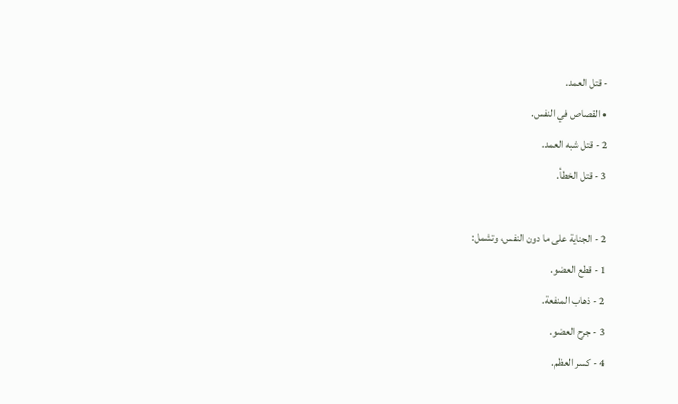- قتل العمد.
• القصاص في النفس.
2 - قتل شبه العمد.
3 - قتل الخطأ.

2 - الجناية على ما دون النفس، وتشمل:
1 - قطع العضو.
2 - ذهاب المنفعة.
3 - جرح العضو.
4 - كسر العظم.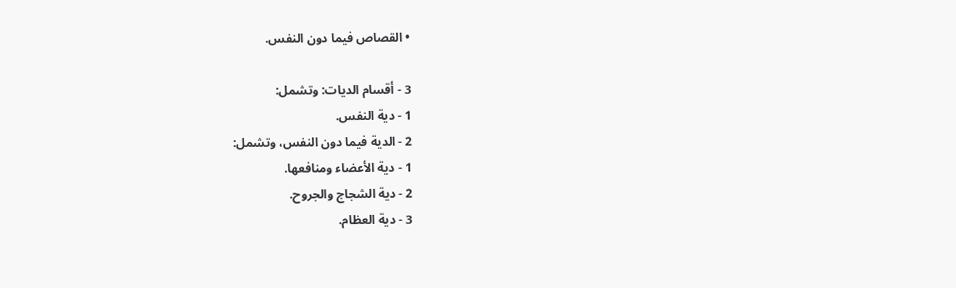• القصاص فيما دون النفس.

3 - أقسام الديات: وتشمل:
1 - دية النفس.
2 - الدية فيما دون النفس، وتشمل:
1 - دية الأعضاء ومنافعها.
2 - دية الشجاج والجروح.
3 - دية العظام.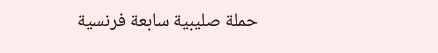حملة صليبية سابعة فرنسية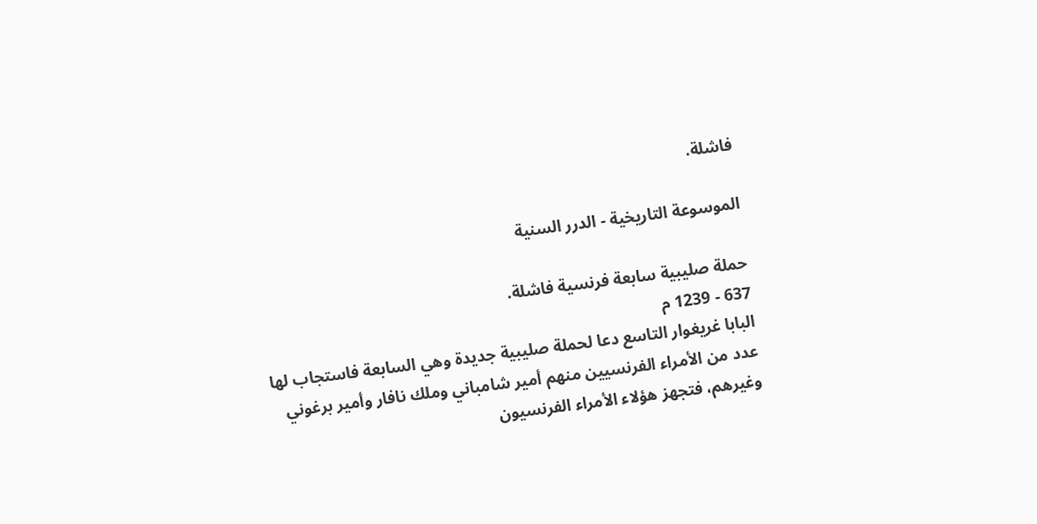فاشلة.

الموسوعة التاريخية - الدرر السنية

حملة صليبية سابعة فرنسية فاشلة.
637 - 1239 م
البابا غريغوار التاسع دعا لحملة صليبية جديدة وهي السابعة فاستجاب لها عدد من الأمراء الفرنسيين منهم أمير شامباني وملك نافار وأمير برغوني وغيرهم، فتجهز هؤلاء الأمراء الفرنسيون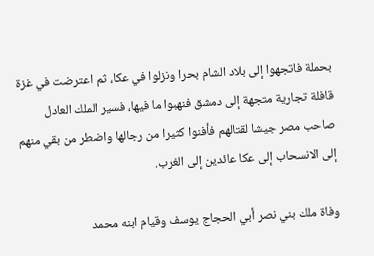بحملة فاتجهوا إلى بلاد الشام بحرا ونزلوا في عكا، ثم اعترضت في غزة قافلة تجارية متجهة إلى دمشق فنهبوا ما فيها، فسير الملك العادل صاحب مصر جيشا لقتالهم فأفنوا كثيرا من رجالها واضطر من بقي منهم إلى الانسحاب إلى عكا عائدين إلى الغرب.

وفاة ملك بني نصر أبي الحجاج يوسف وقيام ابنه محمد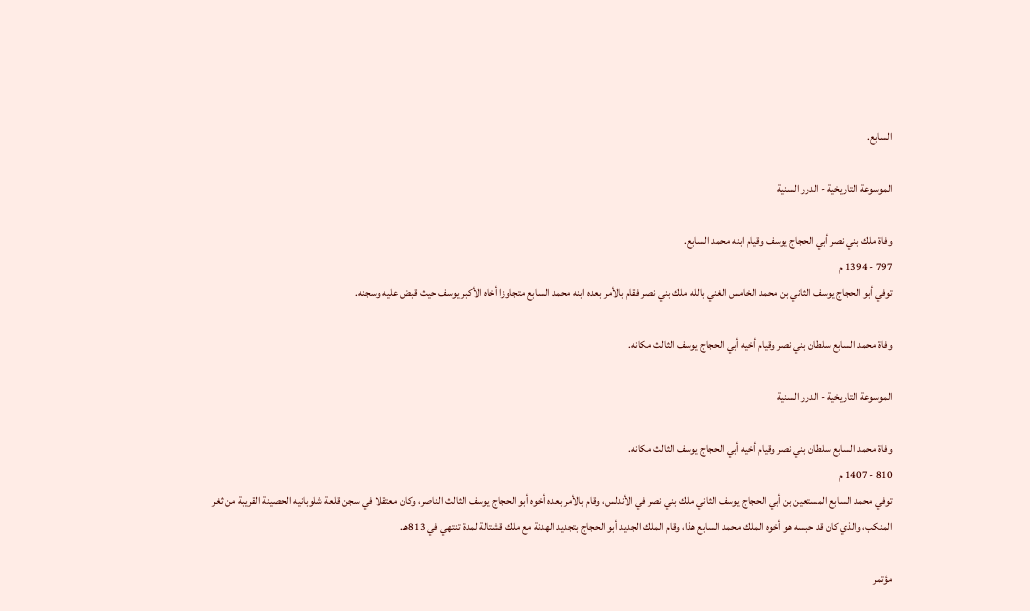السابع.

الموسوعة التاريخية - الدرر السنية

وفاة ملك بني نصر أبي الحجاج يوسف وقيام ابنه محمد السابع.
797 - 1394 م
توفي أبو الحجاج يوسف الثاني بن محمد الخامس الغني بالله ملك بني نصر فقام بالأمر بعده ابنه محمد السابع متجاوزا أخاه الأكبر يوسف حيث قبض عليه وسجنه.

وفاة محمد السابع سلطان بني نصر وقيام أخيه أبي الحجاج يوسف الثالث مكانه.

الموسوعة التاريخية - الدرر السنية

وفاة محمد السابع سلطان بني نصر وقيام أخيه أبي الحجاج يوسف الثالث مكانه.
810 - 1407 م
توفي محمد السابع المستعين بن أبي الحجاج يوسف الثاني ملك بني نصر في الأندلس، وقام بالأمر بعده أخوه أبو الحجاج يوسف الثالث الناصر، وكان معتقلا في سجن قلعة شلوبانيه الحصينة القريبة من ثغر المنكب، والذي كان قد حبسه هو أخوه الملك محمد السابع هذا، وقام الملك الجديد أبو الحجاج بتجديد الهدنة مع ملك قشتالة لمدة تنتهي في 813هـ.

مؤتمر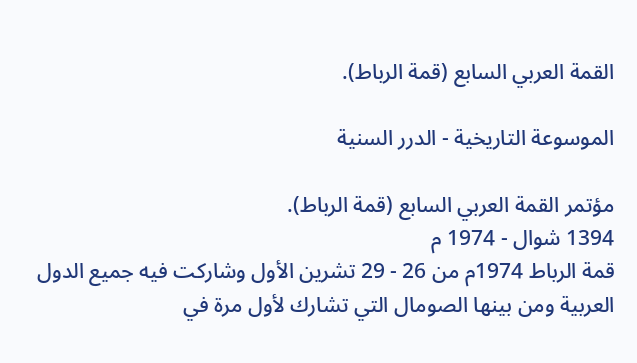القمة العربي السابع (قمة الرباط).

الموسوعة التاريخية - الدرر السنية

مؤتمر القمة العربي السابع (قمة الرباط).
1394 شوال - 1974 م
قمة الرباط 1974م من 26 - 29 تشرين الأول وشاركت فيه جميع الدول العربية ومن بينها الصومال التي تشارك لأول مرة في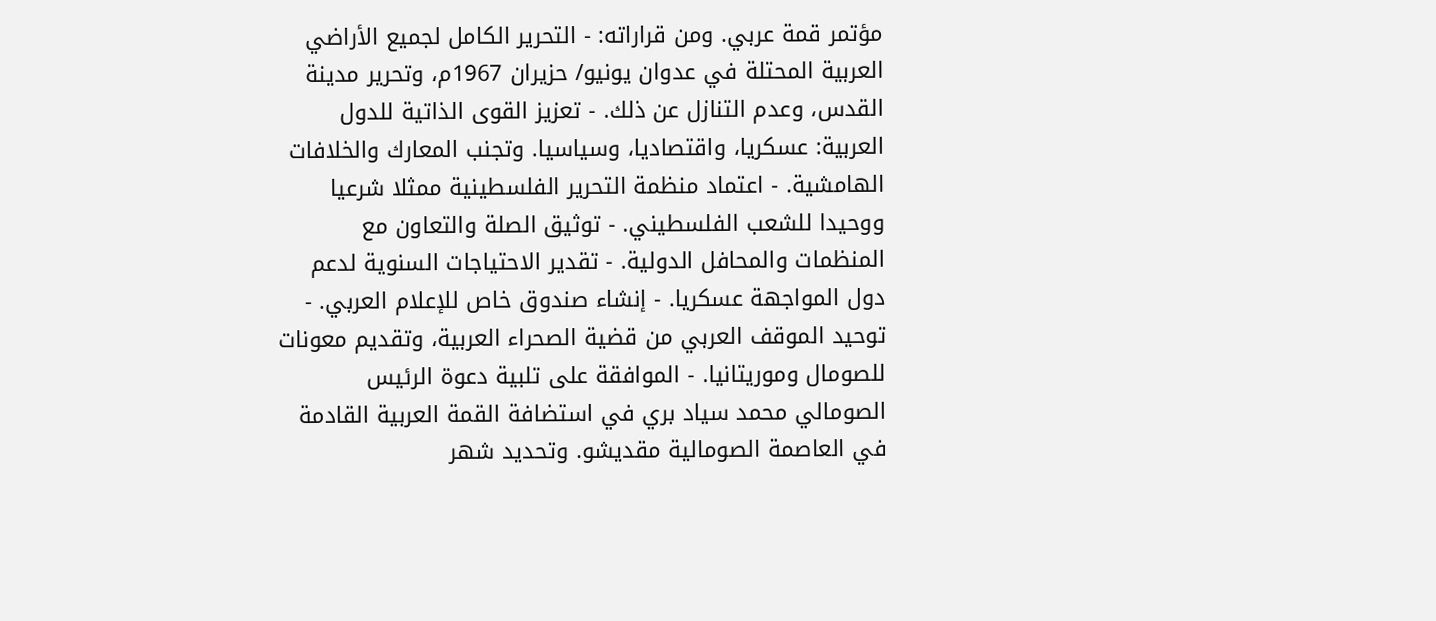مؤتمر قمة عربي. ومن قراراته: - التحرير الكامل لجميع الأراضي العربية المحتلة في عدوان يونيو/ حزيران 1967م، وتحرير مدينة القدس، وعدم التنازل عن ذلك. - تعزيز القوى الذاتية للدول العربية: عسكريا، واقتصاديا، وسياسيا. وتجنب المعارك والخلافات الهامشية. - اعتماد منظمة التحرير الفلسطينية ممثلا شرعيا ووحيدا للشعب الفلسطيني. - توثيق الصلة والتعاون مع المنظمات والمحافل الدولية. - تقدير الاحتياجات السنوية لدعم دول المواجهة عسكريا. - إنشاء صندوق خاص للإعلام العربي. - توحيد الموقف العربي من قضية الصحراء العربية، وتقديم معونات للصومال وموريتانيا. - الموافقة على تلبية دعوة الرئيس الصومالي محمد سياد بري في استضافة القمة العربية القادمة في العاصمة الصومالية مقديشو. وتحديد شهر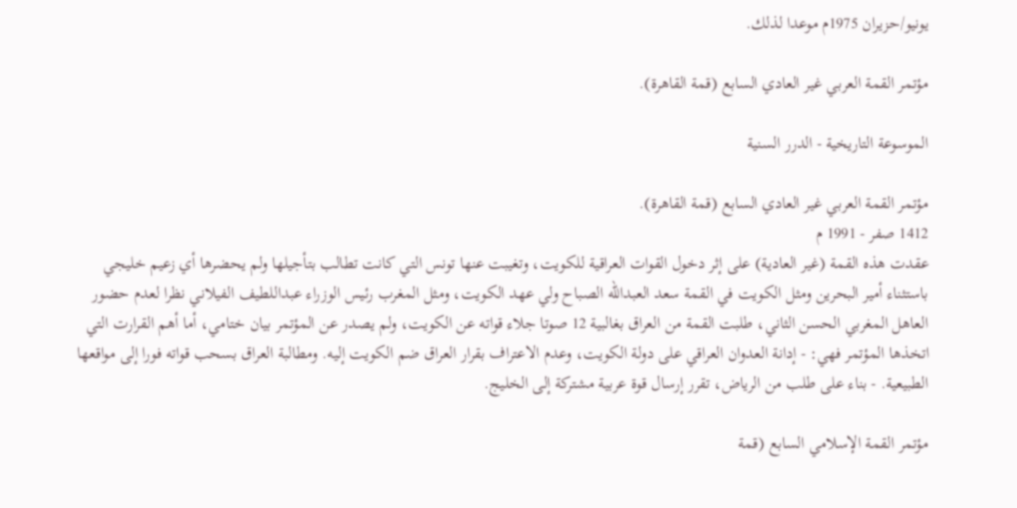يونيو/حزيران 1975م موعدا لذلك.

مؤتمر القمة العربي غير العادي السابع (قمة القاهرة).

الموسوعة التاريخية - الدرر السنية

مؤتمر القمة العربي غير العادي السابع (قمة القاهرة).
1412 صفر - 1991 م
عقدت هذه القمة (غير العادية) على إثر دخول القوات العراقية للكويت، وتغيبت عنها تونس التي كانت تطالب بتأجيلها ولم يحضرها أي زعيم خليجي باستثناء أمير البحرين ومثل الكويت في القمة سعد العبدالله الصباح ولي عهد الكويت، ومثل المغرب رئيس الوزراء عبداللطيف الفيلاني نظرا لعدم حضور العاهل المغربي الحسن الثاني، طلبت القمة من العراق بغالبية 12 صوتا جلاء قواته عن الكويت، ولم يصدر عن المؤتمر بيان ختامي، أما أهم القرارت التي اتخذها المؤتمر فهي: - إدانة العدوان العراقي على دولة الكويت، وعدم الاعتراف بقرار العراق ضم الكويت إليه. ومطالبة العراق بسحب قواته فورا إلى مواقعها الطبيعية. - بناء على طلب من الرياض، تقرر إرسال قوة عربية مشتركة إلى الخليج.

مؤتمر القمة الإسلامي السابع (قمة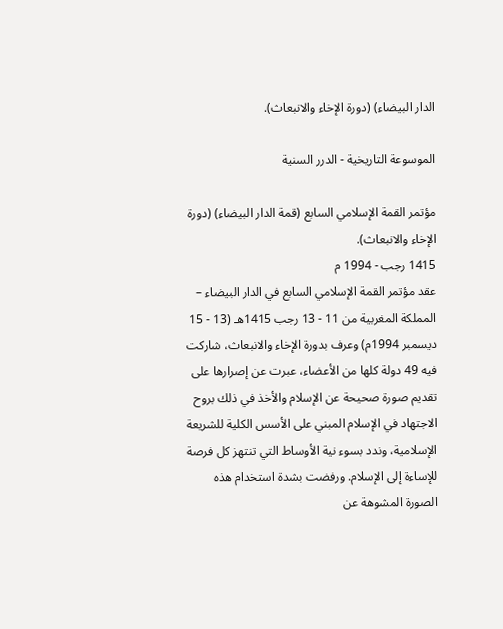الدار البيضاء) (دورة الإخاء والانبعاث).

الموسوعة التاريخية - الدرر السنية

مؤتمر القمة الإسلامي السابع (قمة الدار البيضاء) (دورة الإخاء والانبعاث).
1415 رجب - 1994 م
عقد مؤتمر القمة الإسلامي السابع في الدار البيضاء – المملكة المغربية من 11 - 13 رجب 1415هـ (13 - 15 ديسمبر 1994م) وعرف بدورة الإخاء والانبعاث، شاركت فيه 49 دولة كلها من الأعضاء، عبرت عن إصرارها على تقديم صورة صحيحة عن الإسلام والأخذ في ذلك بروح الاجتهاد في الإسلام المبني على الأسس الكلية للشريعة الإسلامية، وندد بسوء نية الأوساط التي تنتهز كل فرصة للإساءة إلى الإسلام. ورفضت بشدة استخدام هذه الصورة المشوهة عن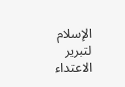الإسلام لتبرير الاعتداء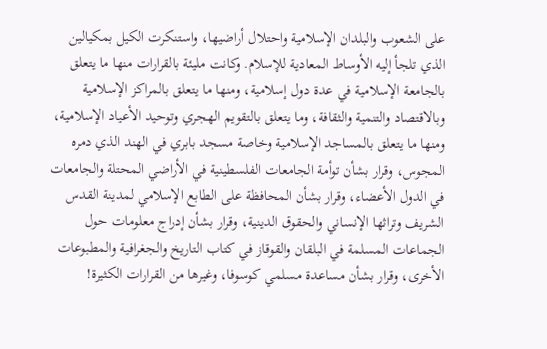على الشعوب والبلدان الإسلامية واحتلال أراضيها، واستنكرت الكيل بمكيالين الذي تلجأ إليه الأوساط المعادية للإسلام. وكانت مليئة بالقرارات منها ما يتعلق بالجامعة الإسلامية في عدة دول إسلامية، ومنها ما يتعلق بالمراكز الإسلامية وبالاقتصاد والتنمية والثقافة، وما يتعلق بالتقويم الهجري وتوحيد الأعياد الإسلامية، ومنها ما يتعلق بالمساجد الإسلامية وخاصة مسجد بابري في الهند الذي دمره المجوس، وقرار بشأن توأمة الجامعات الفلسطينية في الأراضي المحتلة والجامعات في الدول الأعضاء، وقرار بشأن المحافظة على الطابع الإسلامي لمدينة القدس الشريف وتراثها الإنساني والحقوق الدينية، وقرار بشأن إدراج معلومات حول الجماعات المسلمة في البلقان والقوقاز في كتاب التاريخ والجغرافية والمطبوعات الأخرى، وقرار بشأن مساعدة مسلمي كوسوفا، وغيرها من القرارات الكثيرة!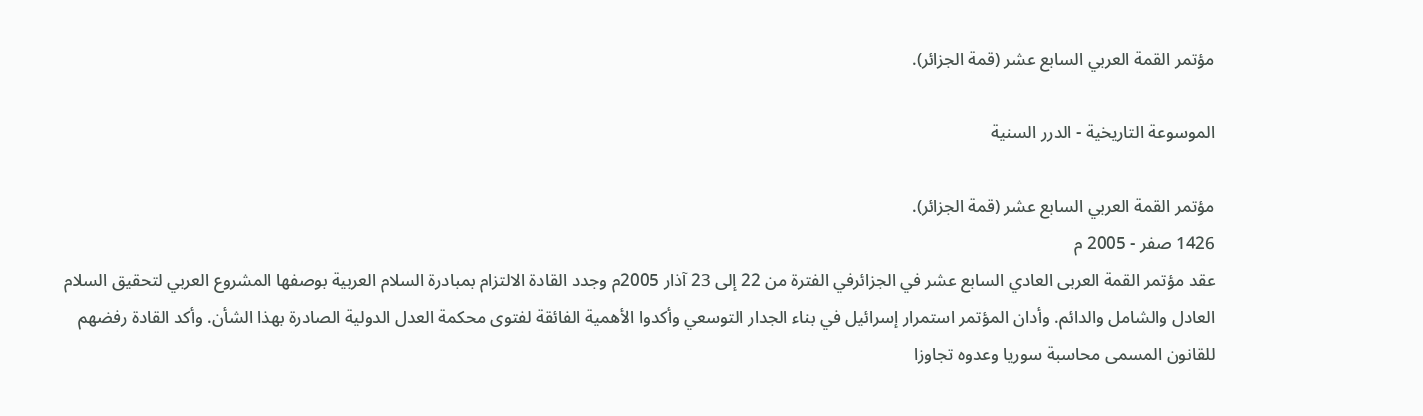مؤتمر القمة العربي السابع عشر (قمة الجزائر).

الموسوعة التاريخية - الدرر السنية

مؤتمر القمة العربي السابع عشر (قمة الجزائر).
1426 صفر - 2005 م
عقد مؤتمر القمة العربى العادي السابع عشر في الجزائرفي الفترة من 22 إلى 23 آذار 2005م وجدد القادة الالتزام بمبادرة السلام العربية بوصفها المشروع العربي لتحقيق السلام العادل والشامل والدائم. وأدان المؤتمر استمرار إسرائيل في بناء الجدار التوسعي وأكدوا الأهمية الفائقة لفتوى محكمة العدل الدولية الصادرة بهذا الشأن. وأكد القادة رفضهم للقانون المسمى محاسبة سوريا وعدوه تجاوزا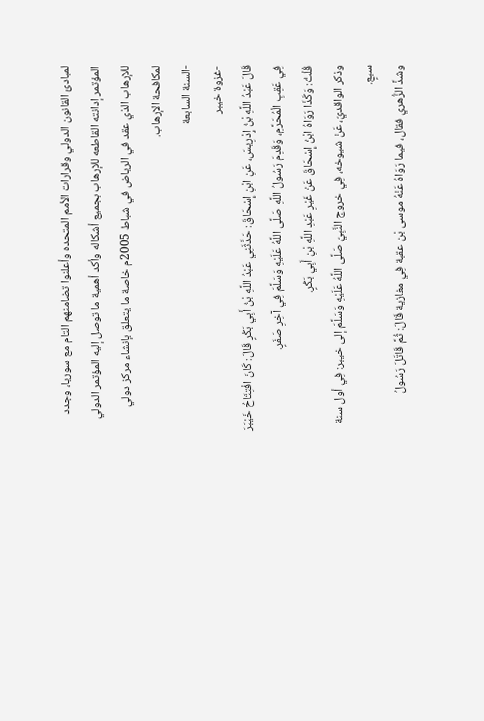لمبادئ القانون الدولي وقرارات الأمم المتحده وأعلنوا تضامنهم التام مع سوريا، وجدد المؤتمر إدانته القاطعه للإرهاب بجميع أشكاله وأكد أهمية ما توصل إليه المؤتمر الدولي للإرهاب الذي عقد في الرياض في شباط 2005م خاصة ما يتعلق بإنشاء مركز دولي لمكافحة الإرهاب.
-السنة السابعة
-غزوة خيبر
قَالَ عَبْدُ اللَّهِ بْنُ إِدْرِيسَ، عَنِ ابْنِ إِسْحَاقَ: حَدَّثَنِي عَبْدُ اللَّهِ بْنُ أَبِي بَكْرٍ قَالَ: كَانَ افْتِتَاحُ خَيْبَرَ فِي عَقِبِ الْمُحَرَّمِ، وَقَدِمَ رَسُولُ اللَّهِ صَلَّى اللَّهُ عَلَيْهِ وَسَلَّمَ فِي آخِرِ صَفَرٍ.
قُلْتُ: وَكَذَا رَوَاهُ ابْنُ إِسْحَاقَ عَنْ غَيْرِ عَبْدِ اللَّهِ بْنِ أَبِي بَكْرٍ.
وذكر الواقديّ، عَنْ شيوخه، فِي خروج النَّبِيّ صَلَّى اللَّهُ عَلَيْهِ وَسَلَّمَ إلى خيبر: فِي أول سنة سبعٍ.
وشذَّ الزُّهري فقال، فيما رَوَاهُ عَنْهُ موسى بْن عقبة فِي مغازية قَالَ: ثُمَّ قَاتَلَ رَسُولُ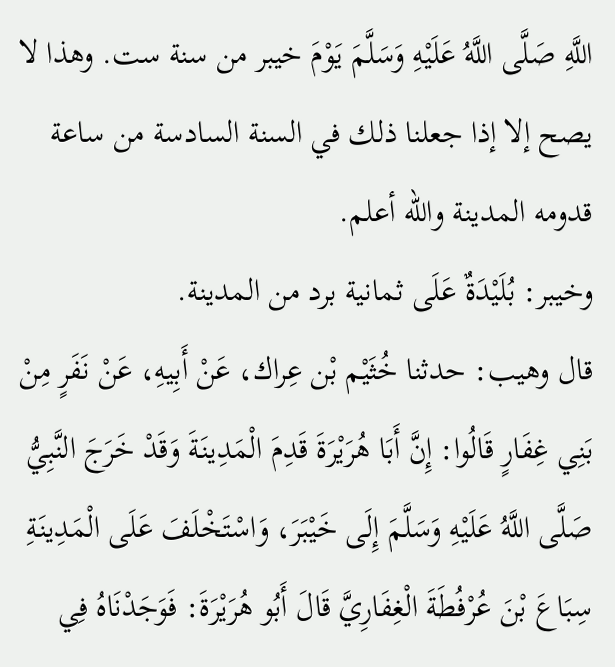اللَّهِ صَلَّى اللَّهُ عَلَيْهِ وَسَلَّمَ يَوْمَ خيبر من سنة ست. وهذا لا يصح إلا إذا جعلنا ذلك في السنة السادسة من ساعة قدومه المدينة والله أعلم.
وخيبر: بُلَيْدَةٌ عَلَى ثمانية برد من المدينة.
قال وهيب: حدثنا خُثَيْم بْن عِراك، عَنْ أَبِيهِ، عَنْ نَفَرٍ مِنْ بَنِي غِفَارٍ قَالُوا: إِنَّ أَبَا هُرَيْرَةَ قَدِمَ الْمَدِينَةَ وَقَدْ خَرَجَ النَّبِيُّ صَلَّى اللَّهُ عَلَيْهِ وَسَلَّمَ إِلَى خَيْبَرَ، وَاسْتَخْلَفَ عَلَى الْمَدِينَةِ سِبَاعَ بْنَ عُرْفُطَةَ الْغِفَارِيَّ قَالَ أَبُو هُرَيْرَةَ: فَوَجَدْنَاهُ فِي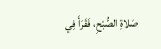صَلاةِ الصُّبْحِ، فَقَرَأَ فِي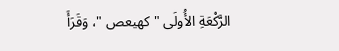الرَّكْعَةِ الأُولَى " كهيعص "، وَقَرَأَ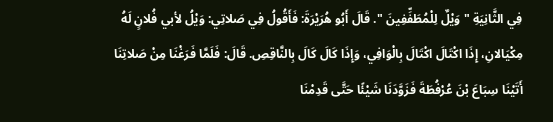فِي الثَّانِيَةِ " وَيْلٌ لِلْمُطَفِّفِينَ ". قَالَ أَبُو هُرَيْرَةَ: فَأَقُولُ فِي صَلاتِي: وَيْلُ لأبي فُلانٍ لَهُ مِكْيَالانِ، إِذَا اكْتَالَ اكْتَالَ بِالْوَافِي، وَإِذَا كَالَ كَالَ بِالنَّاقِصِ. قَالَ: فَلَمَّا فَرَغْنَا مِنْ صَلاتِنَا أَتَيْنَا سِبَاعَ بْنَ عُرْفُطَةَ فَزَوَّدَنَا شَيْئًا حَتَّى قَدِمْنَا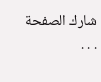شارك الصفحة
. . .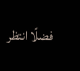فضلًا انتظر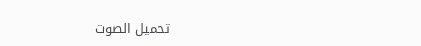تحميل الصوت